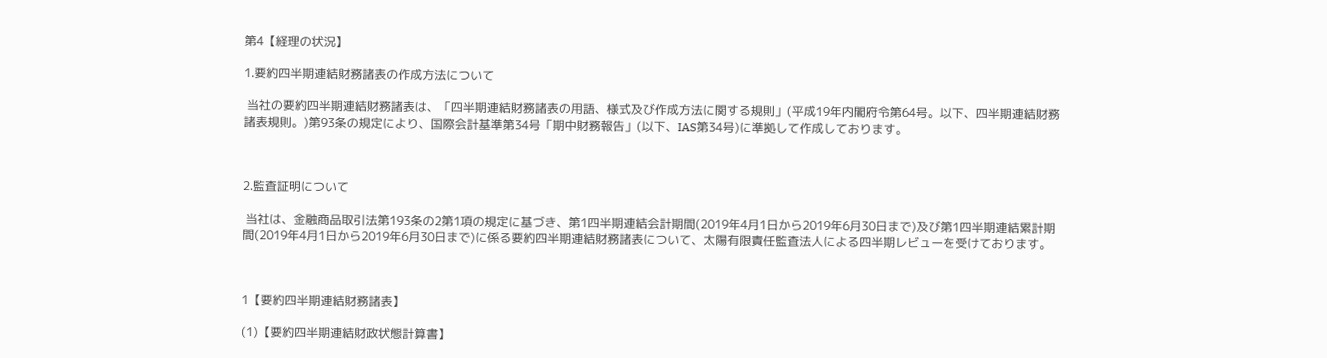第4【経理の状況】

1.要約四半期連結財務諸表の作成方法について

 当社の要約四半期連結財務諸表は、「四半期連結財務諸表の用語、様式及び作成方法に関する規則」(平成19年内閣府令第64号。以下、四半期連結財務諸表規則。)第93条の規定により、国際会計基準第34号「期中財務報告」(以下、IAS第34号)に準拠して作成しております。



2.監査証明について

 当社は、金融商品取引法第193条の2第1項の規定に基づき、第1四半期連結会計期間(2019年4月1日から2019年6月30日まで)及び第1四半期連結累計期間(2019年4月1日から2019年6月30日まで)に係る要約四半期連結財務諸表について、太陽有限責任監査法人による四半期レビューを受けております。



1【要約四半期連結財務諸表】

(1)【要約四半期連結財政状態計算書】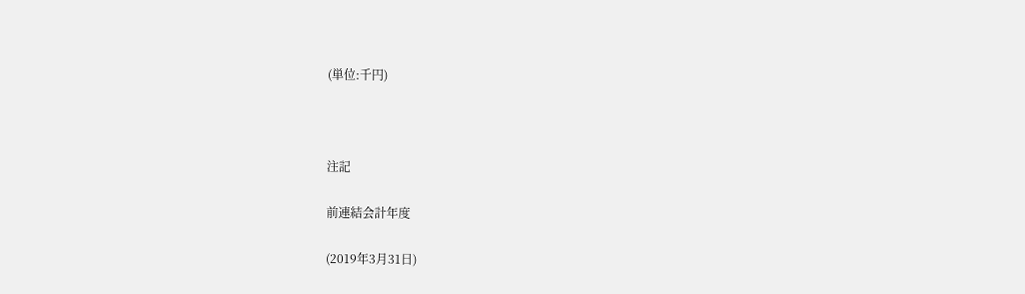(単位:千円)



注記

前連結会計年度

(2019年3月31日)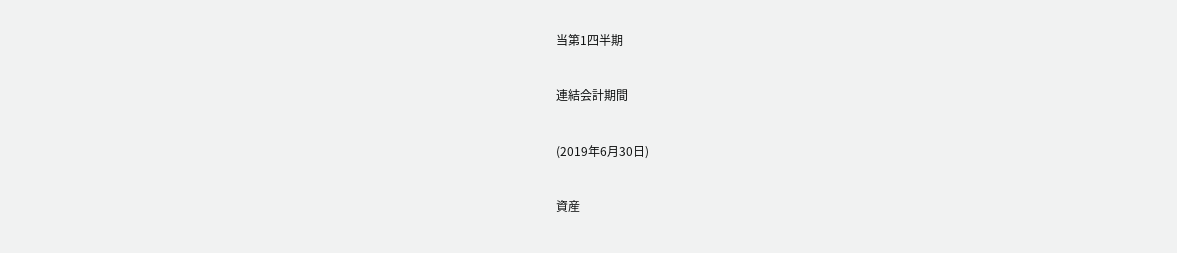当第1四半期

連結会計期間

(2019年6月30日)

資産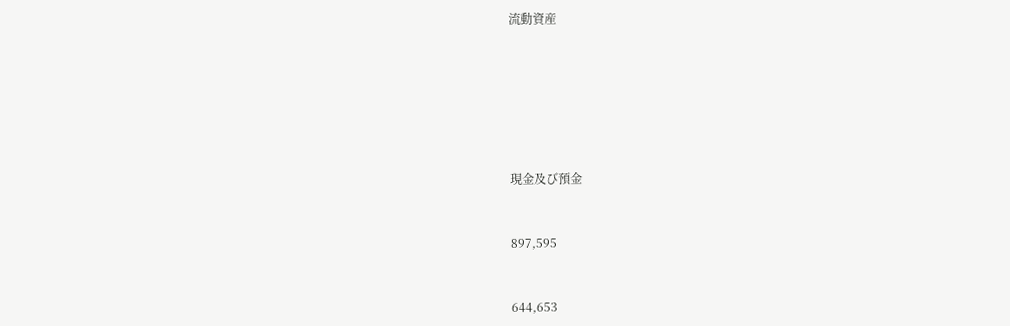流動資産









現金及び預金



897,595



644,653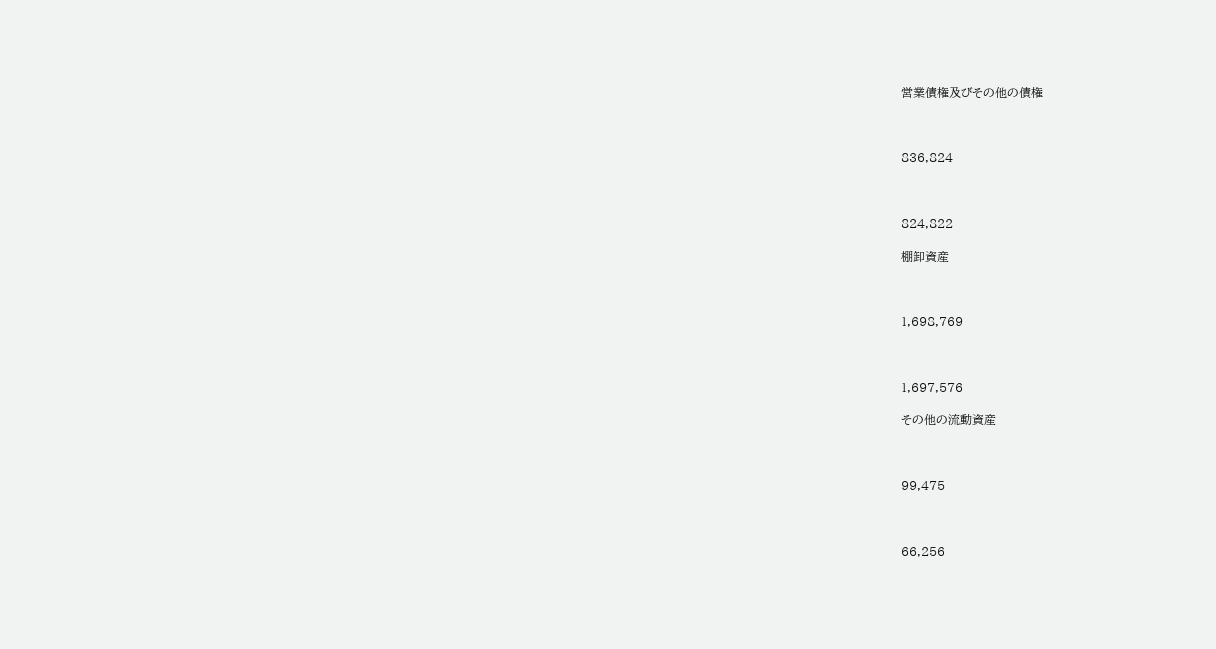営業債権及びその他の債権



836,824



824,822

棚卸資産



1,698,769



1,697,576

その他の流動資産



99,475



66,256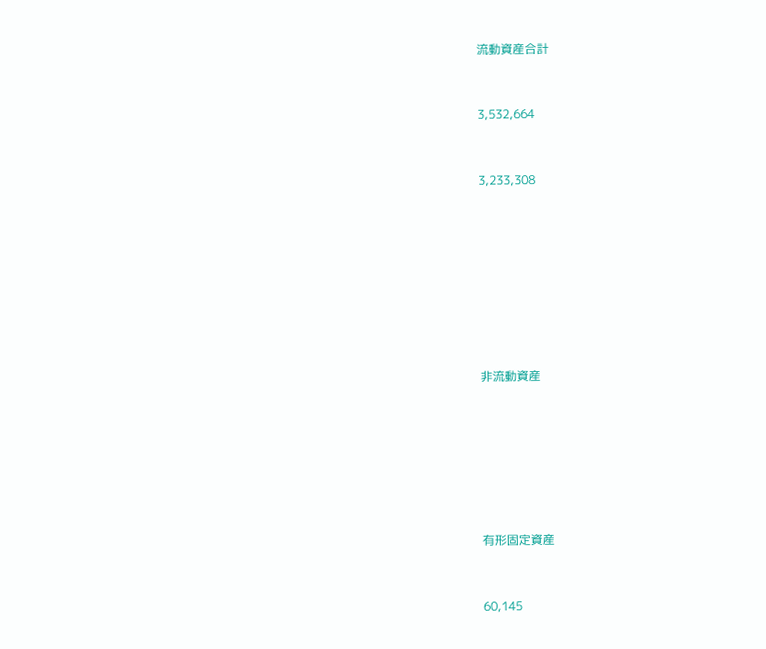流動資産合計



3,532,664



3,233,308











非流動資産









有形固定資産



60,145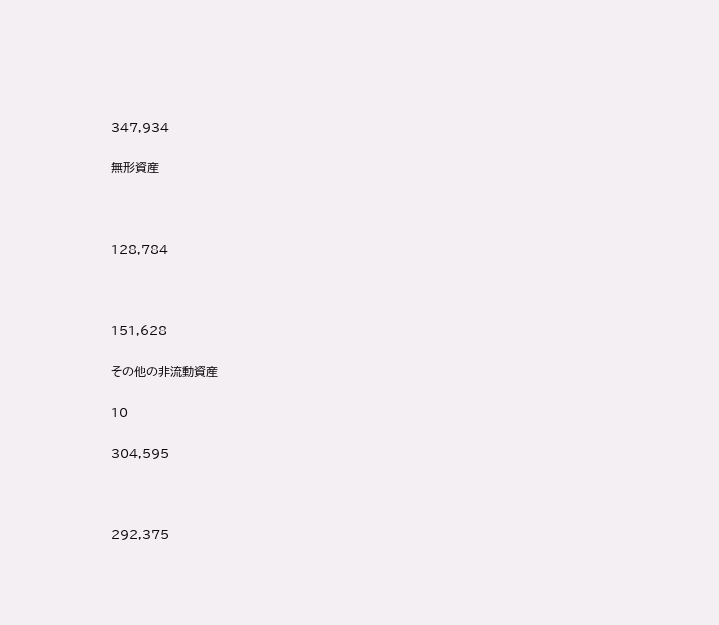347,934

無形資産



128,784



151,628

その他の非流動資産

10

304,595



292,375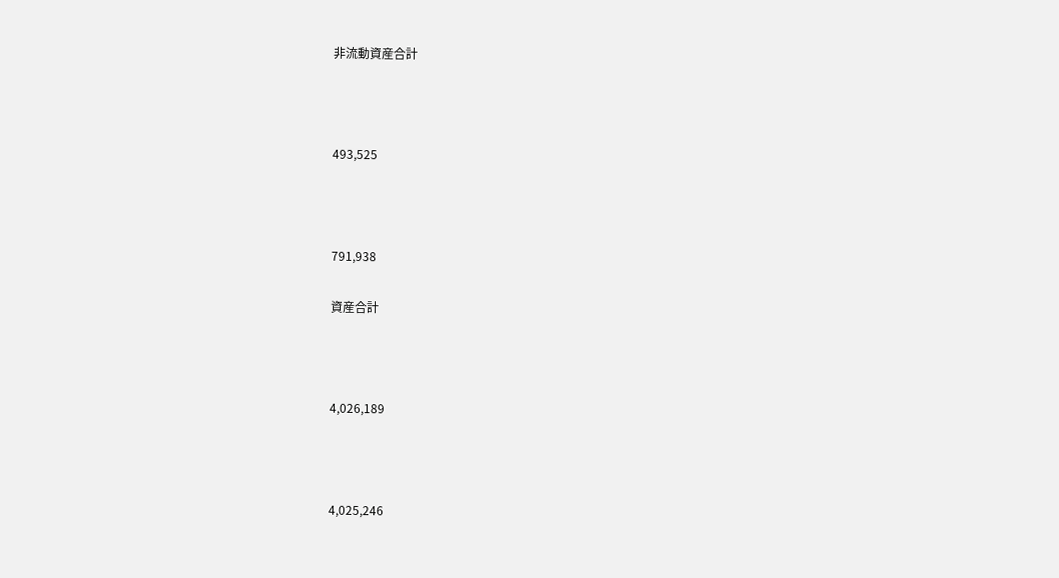非流動資産合計



493,525



791,938

資産合計



4,026,189



4,025,246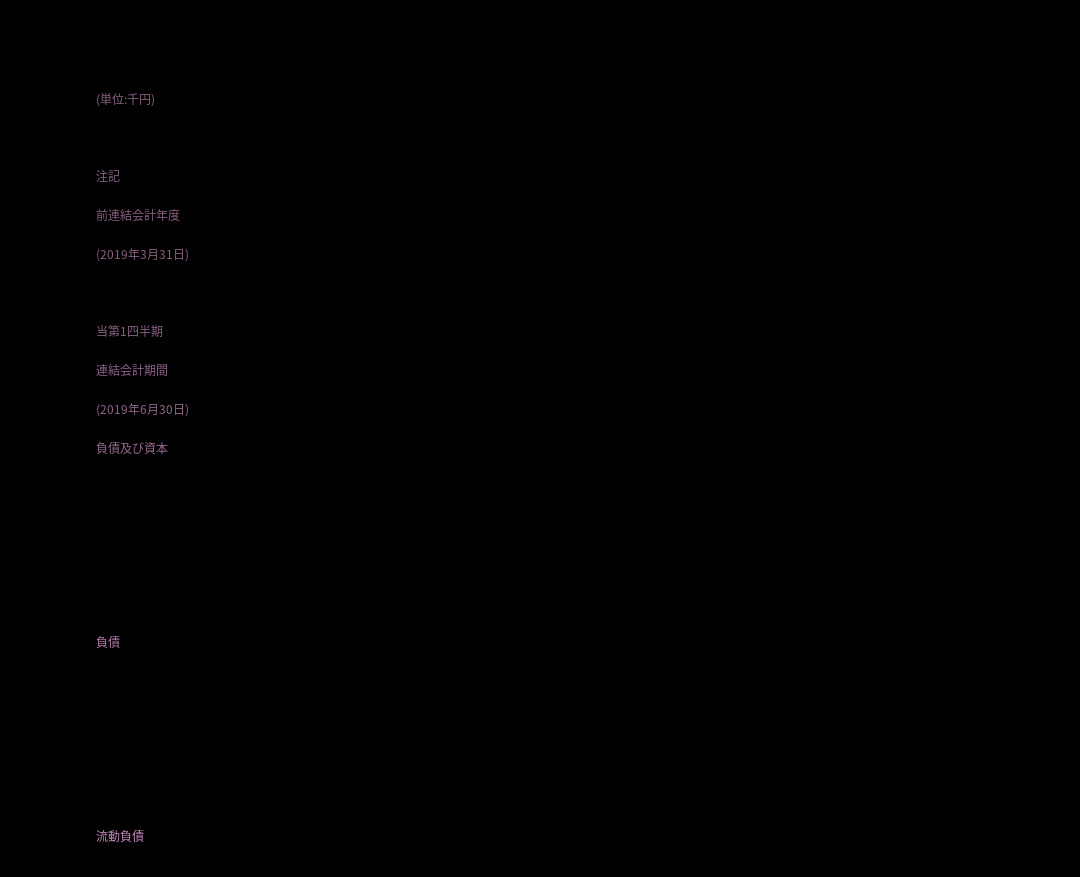(単位:千円)



注記

前連結会計年度

(2019年3月31日)



当第1四半期

連結会計期間

(2019年6月30日)

負債及び資本









負債









流動負債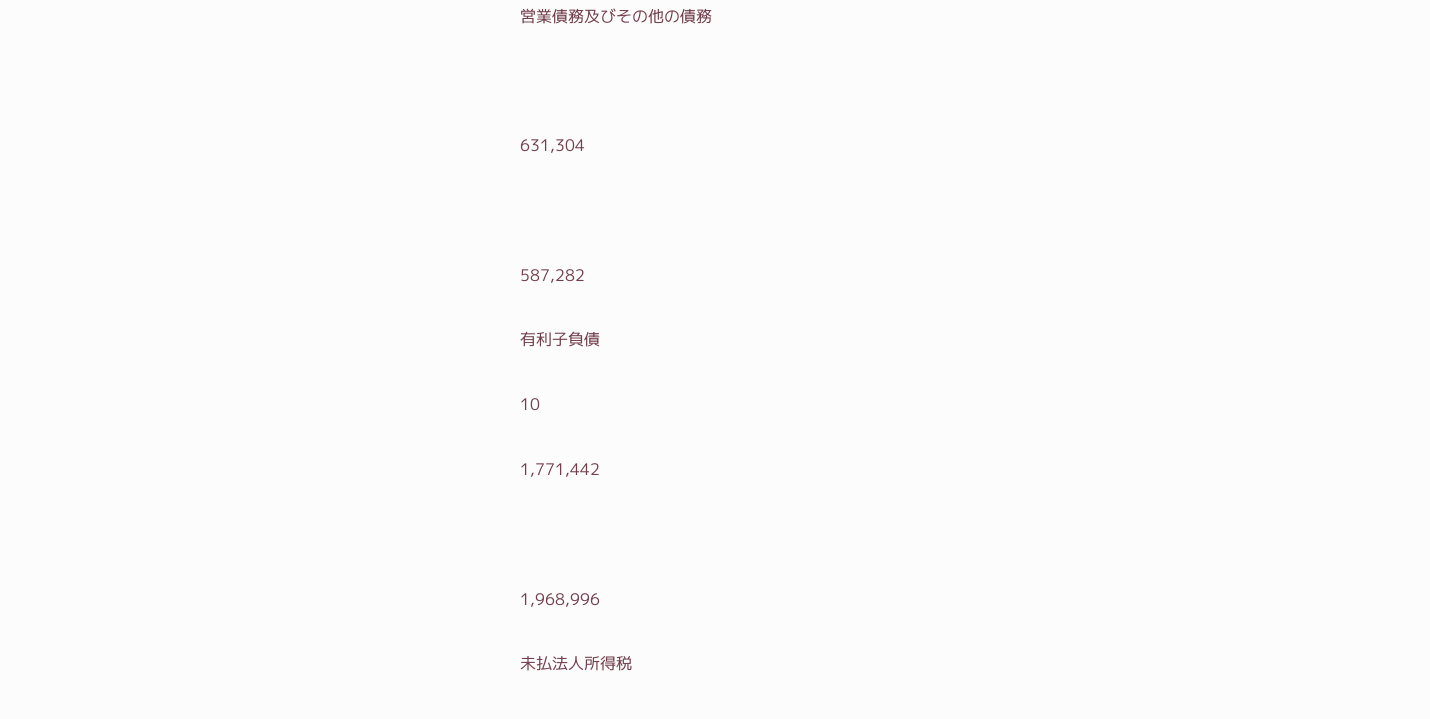営業債務及びその他の債務



631,304



587,282

有利子負債

10

1,771,442



1,968,996

未払法人所得税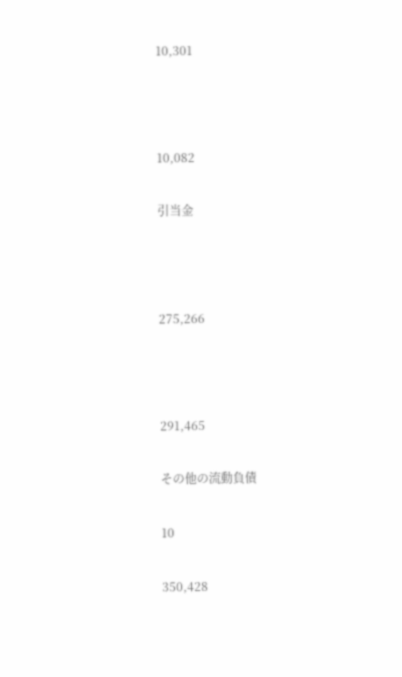10,301



10,082

引当金



275,266



291,465

その他の流動負債

10

350,428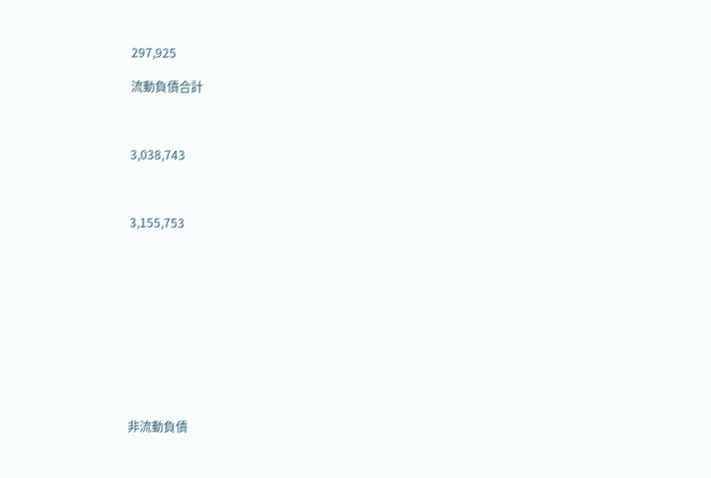297,925

流動負債合計



3,038,743



3,155,753











非流動負債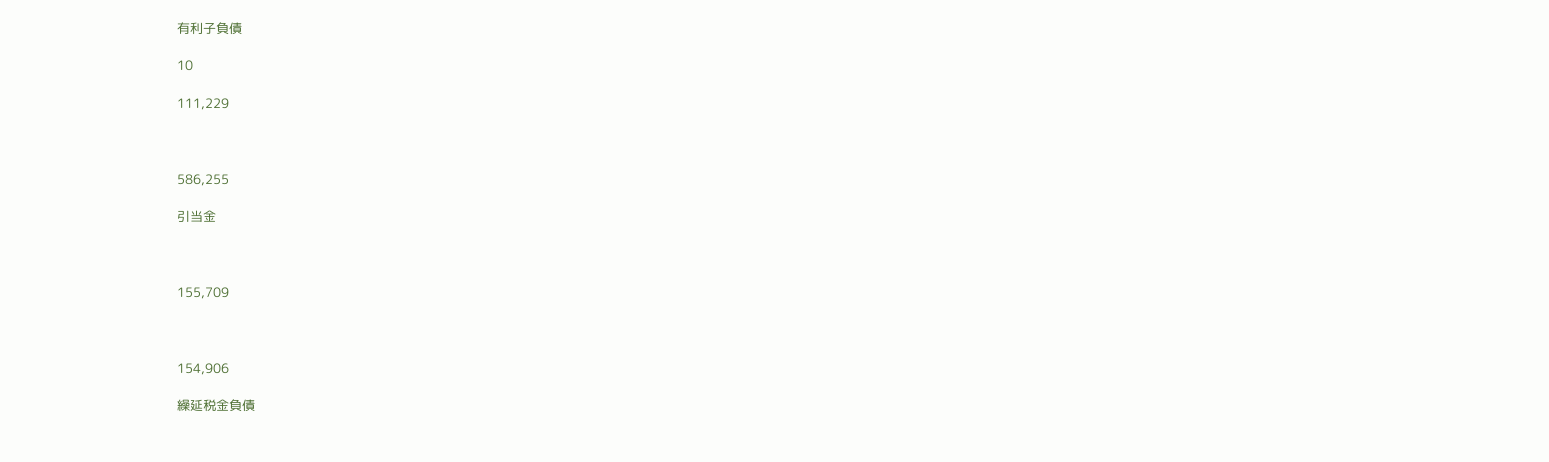有利子負債

10

111,229



586,255

引当金



155,709



154,906

繰延税金負債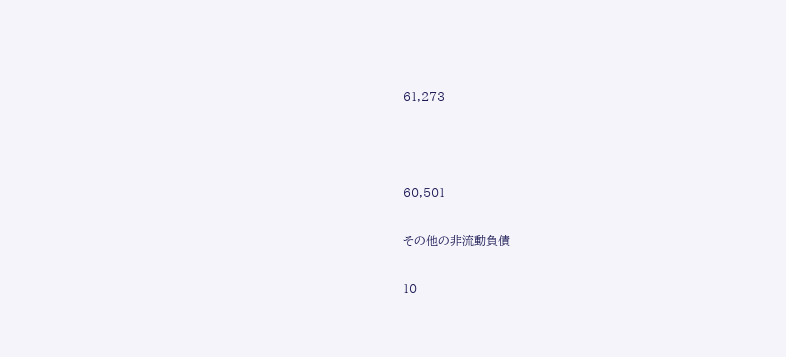61,273



60,501

その他の非流動負債

10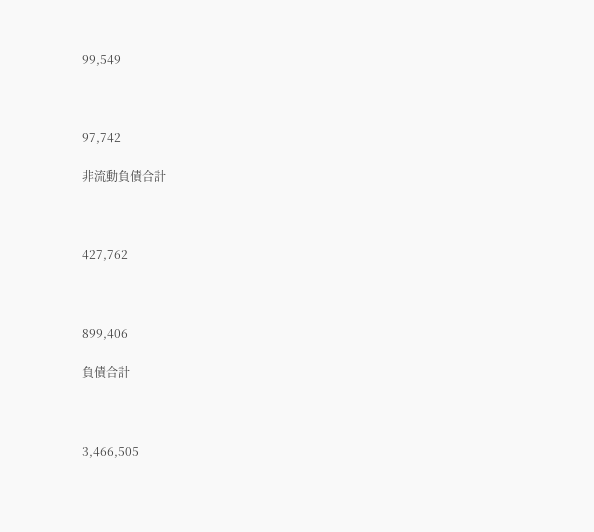99,549



97,742

非流動負債合計



427,762



899,406

負債合計



3,466,505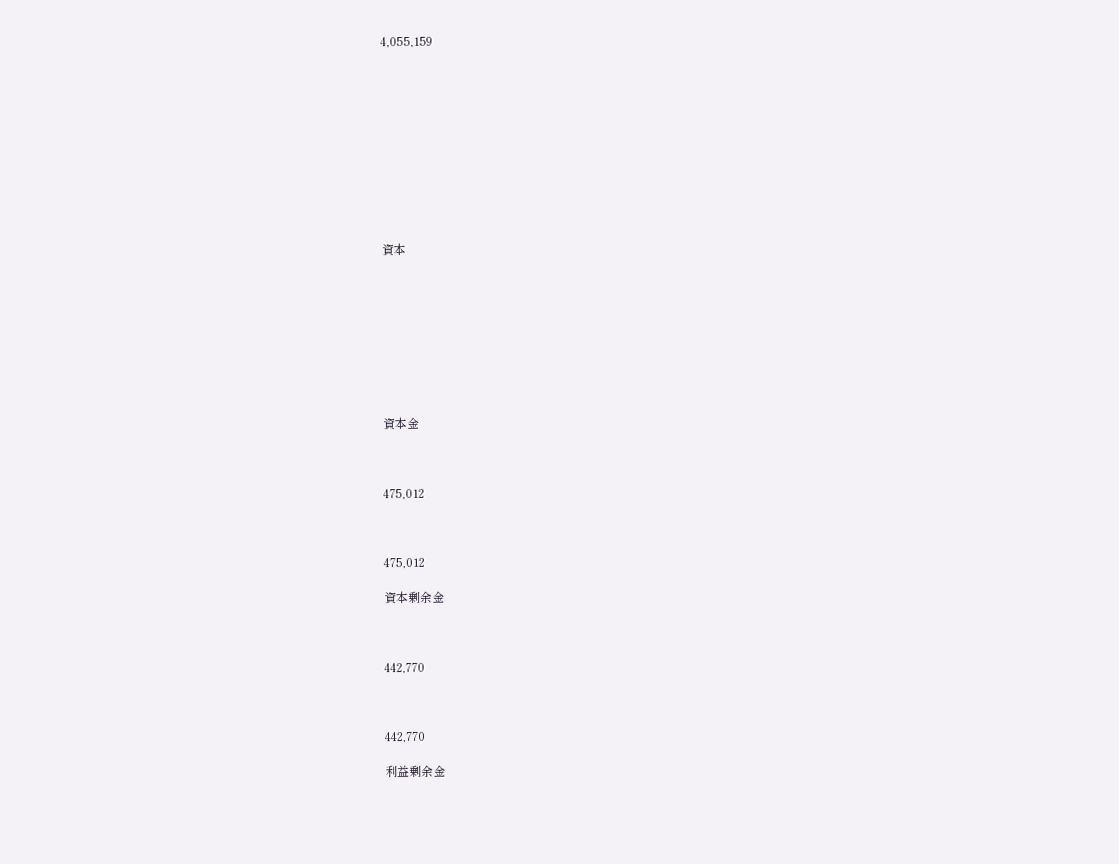4,055,159











資本









資本金



475,012



475,012

資本剰余金



442,770



442,770

利益剰余金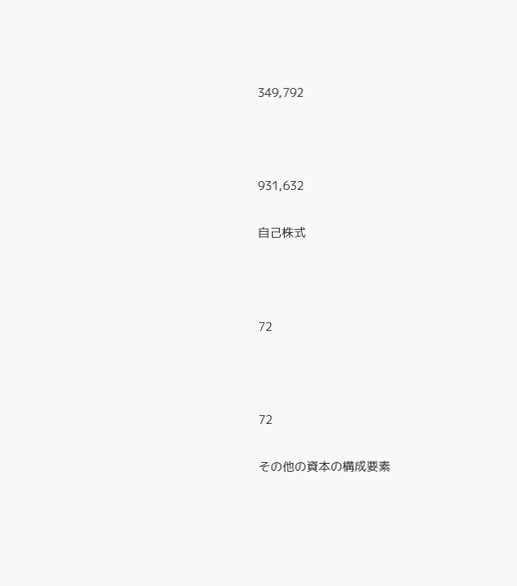349,792



931,632

自己株式



72



72

その他の資本の構成要素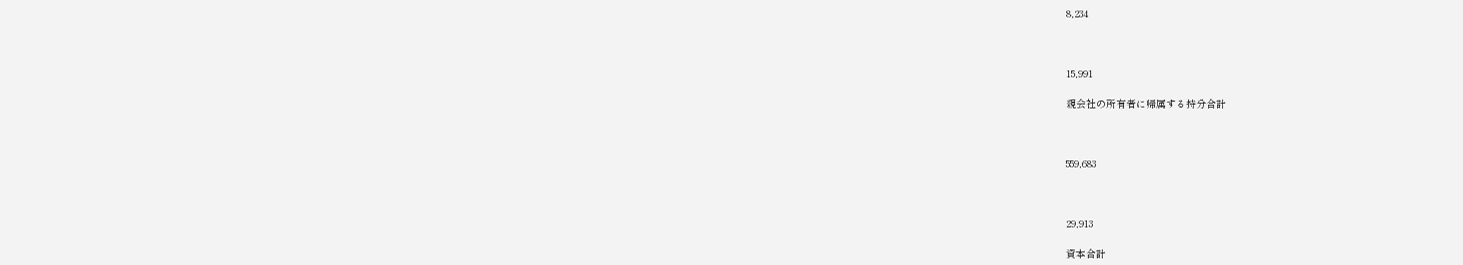8,234



15,991

親会社の所有者に帰属する持分合計



559,683



29,913

資本合計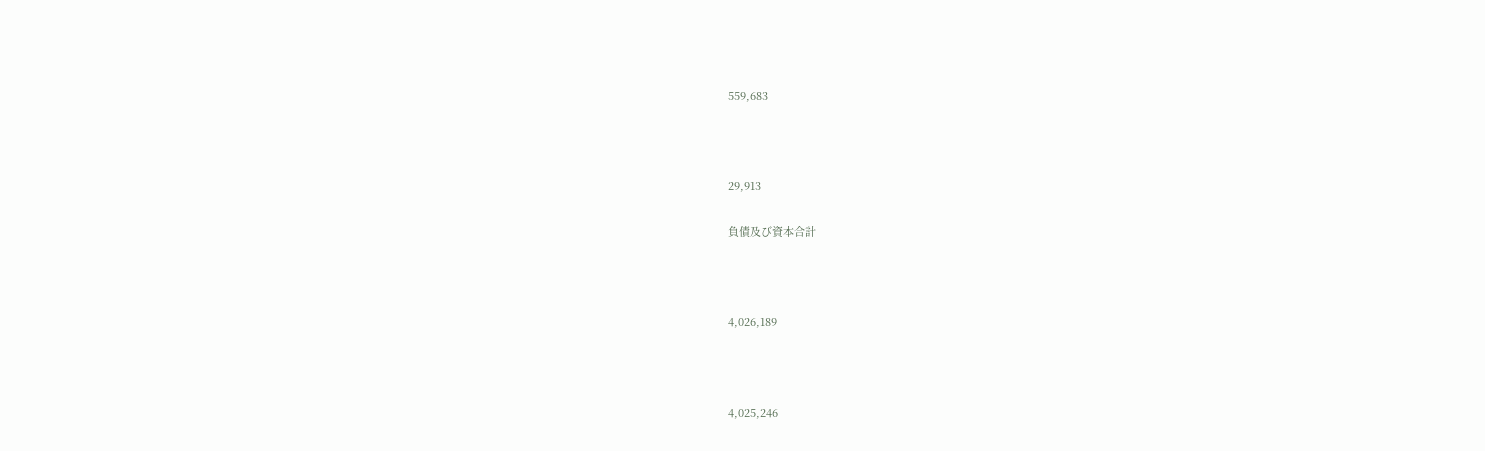559,683



29,913

負債及び資本合計



4,026,189



4,025,246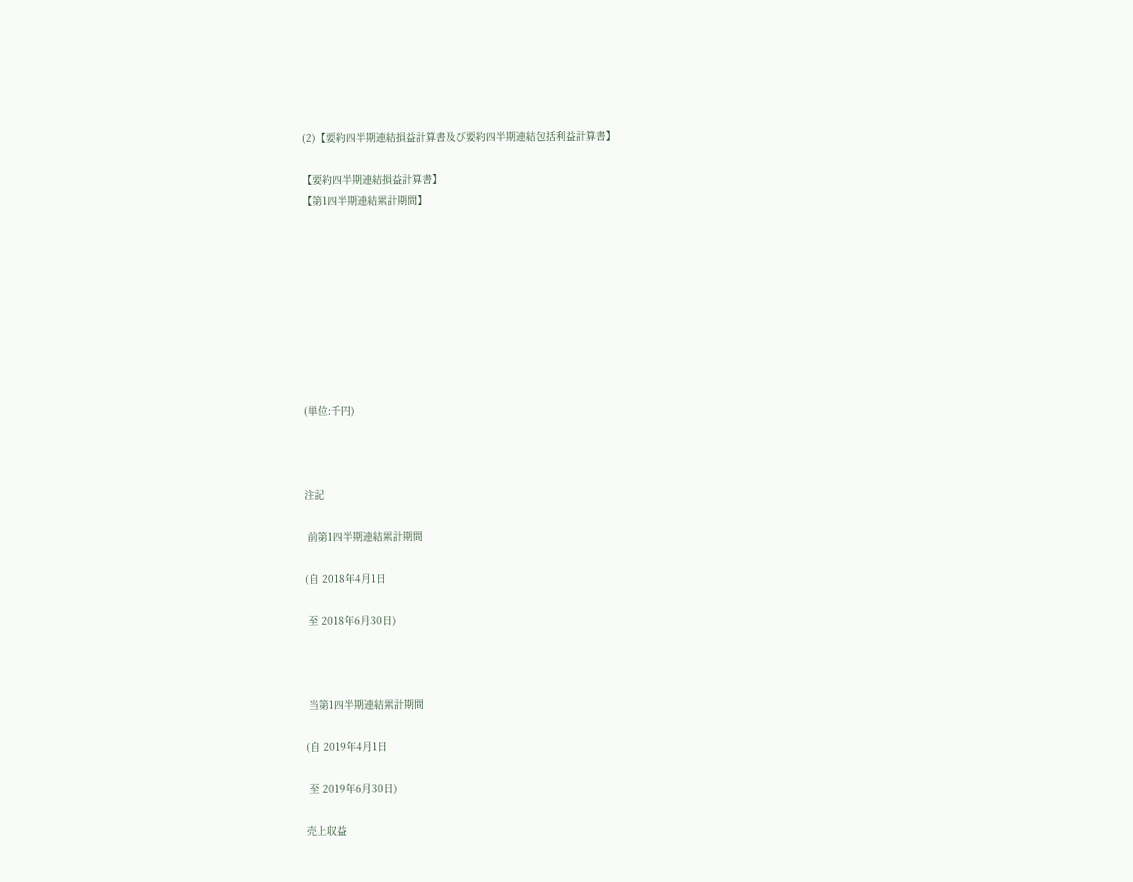(2)【要約四半期連結損益計算書及び要約四半期連結包括利益計算書】

【要約四半期連結損益計算書】
【第1四半期連結累計期間】









(単位:千円)



注記

 前第1四半期連結累計期間

(自 2018年4月1日

 至 2018年6月30日)



 当第1四半期連結累計期間

(自 2019年4月1日

 至 2019年6月30日)

売上収益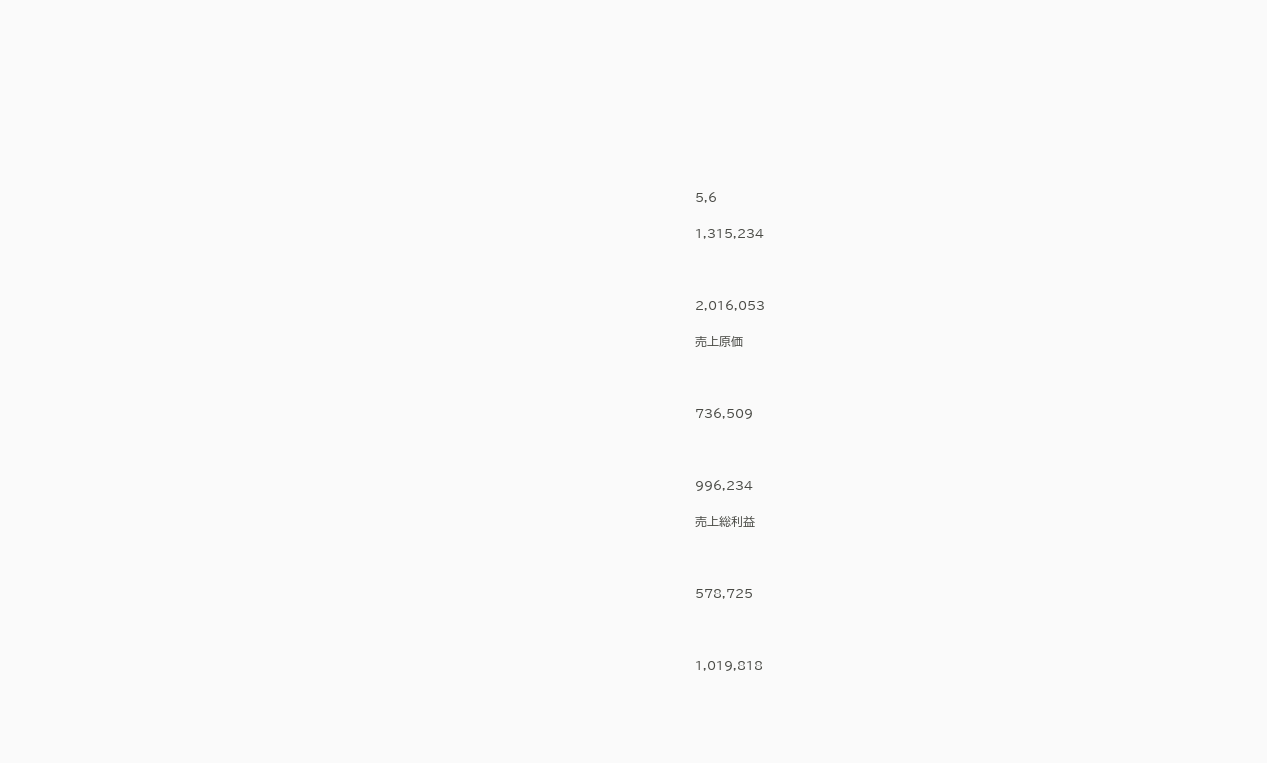5,6

1,315,234



2,016,053

売上原価



736,509



996,234

売上総利益



578,725



1,019,818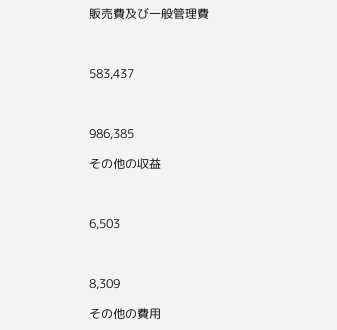販売費及び一般管理費



583,437



986,385

その他の収益



6,503



8,309

その他の費用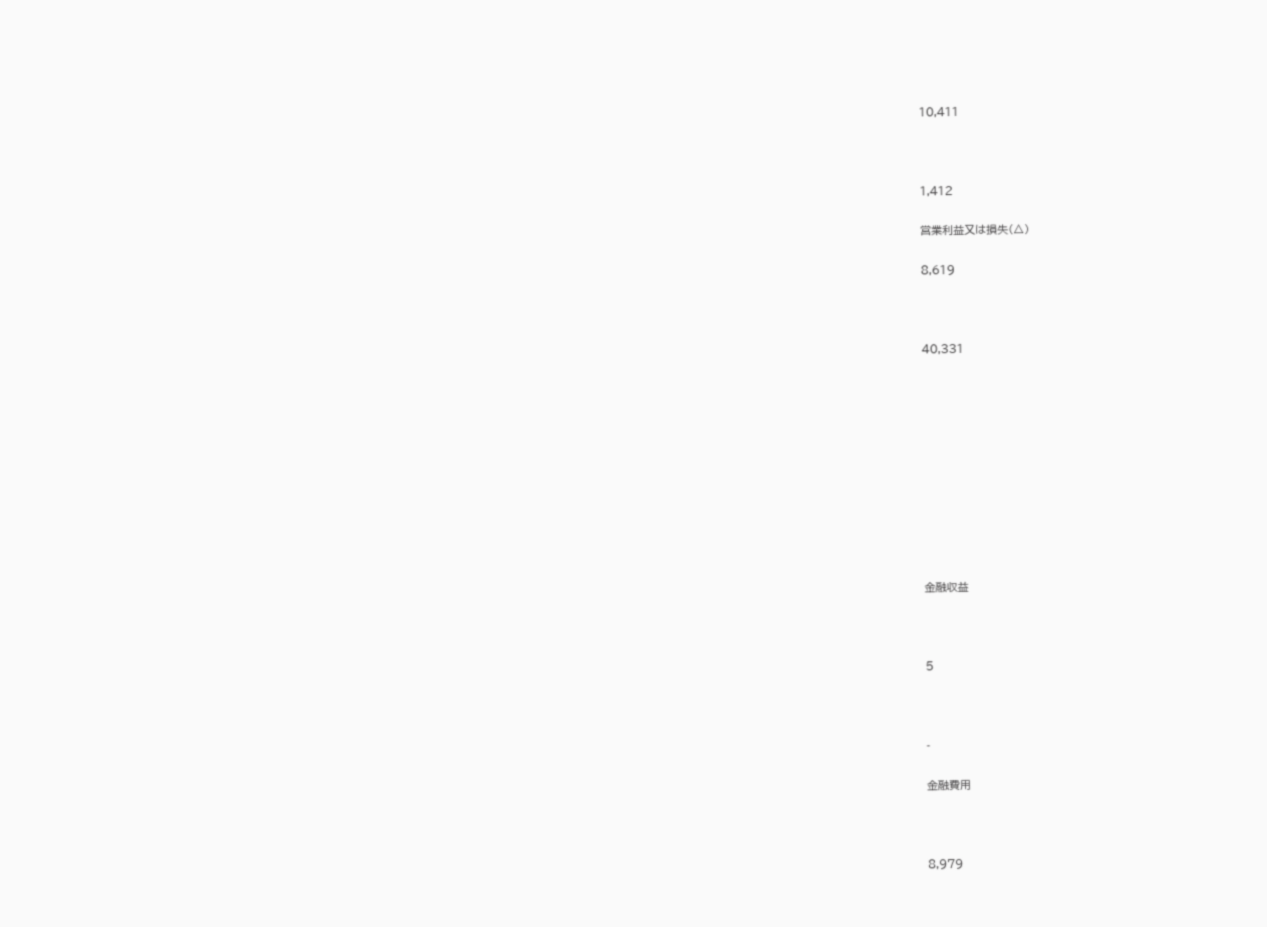10,411



1,412

営業利益又は損失(△)

8,619



40,331











金融収益



5



-

金融費用



8,979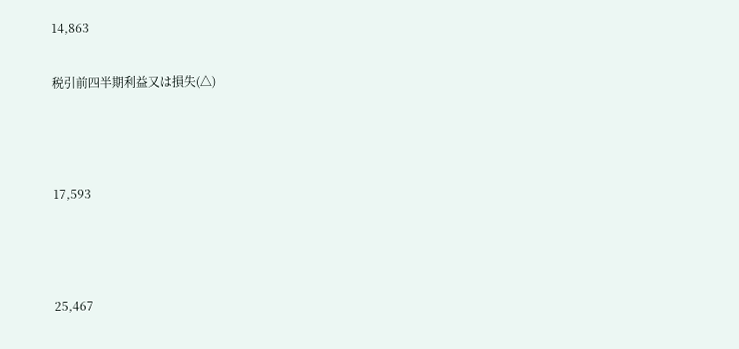14,863

税引前四半期利益又は損失(△)



17,593



25,467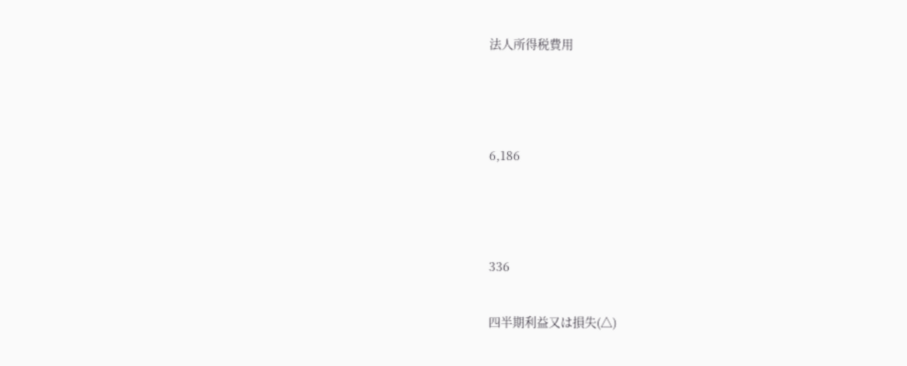法人所得税費用



6,186



336

四半期利益又は損失(△)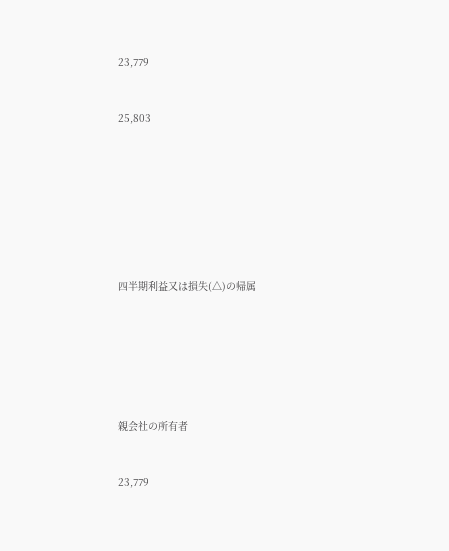23,779



25,803











四半期利益又は損失(△)の帰属









親会社の所有者



23,779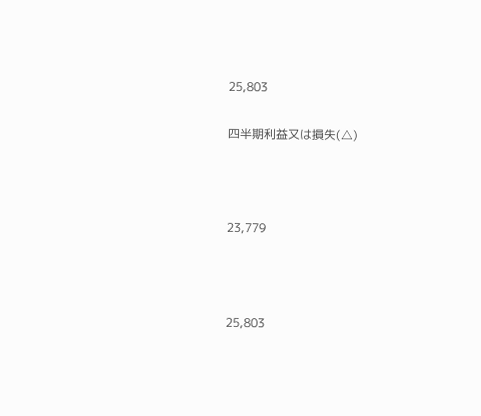25,803

四半期利益又は損失(△)



23,779



25,803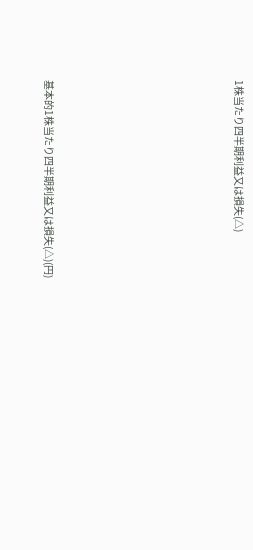1株当たり四半期利益又は損失(△)









基本的1株当たり四半期利益又は損失(△)(円)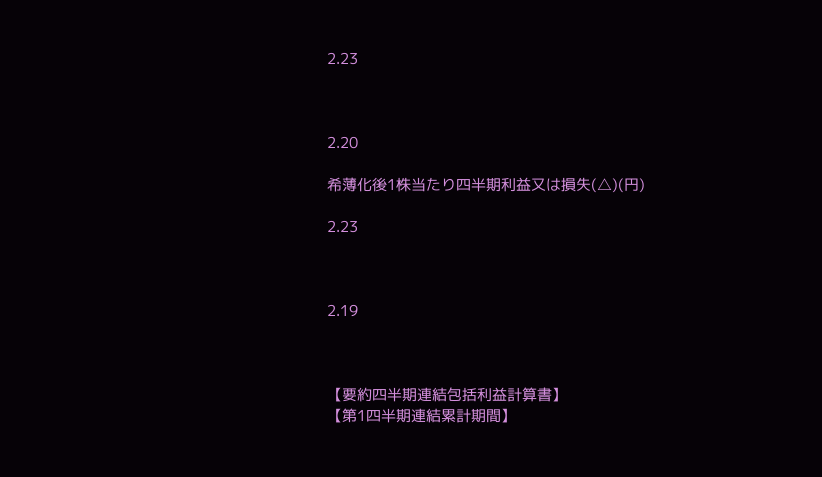2.23



2.20

希薄化後1株当たり四半期利益又は損失(△)(円)

2.23



2.19



【要約四半期連結包括利益計算書】
【第1四半期連結累計期間】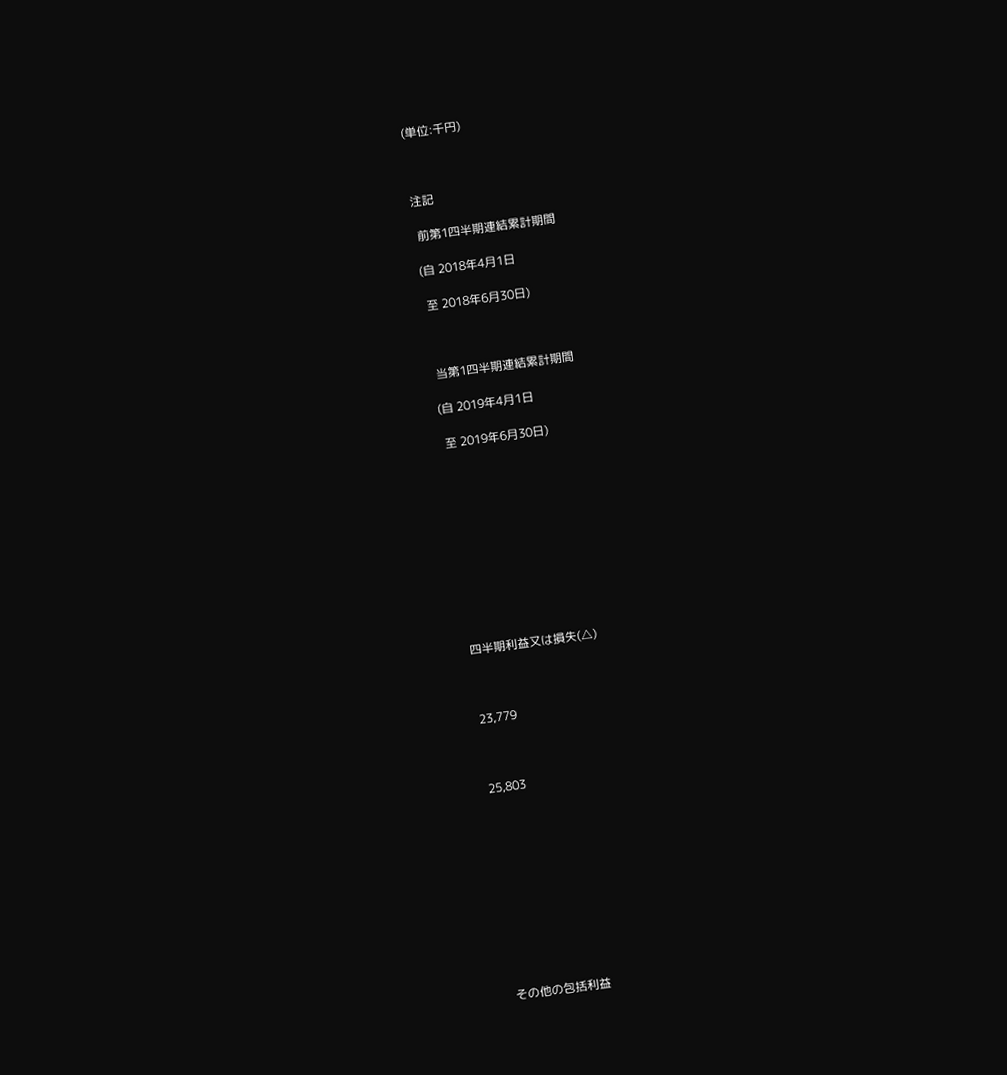(単位:千円)



注記

 前第1四半期連結累計期間

(自 2018年4月1日

 至 2018年6月30日)



 当第1四半期連結累計期間

(自 2019年4月1日

 至 2019年6月30日)











四半期利益又は損失(△)



23,779



25,803











その他の包括利益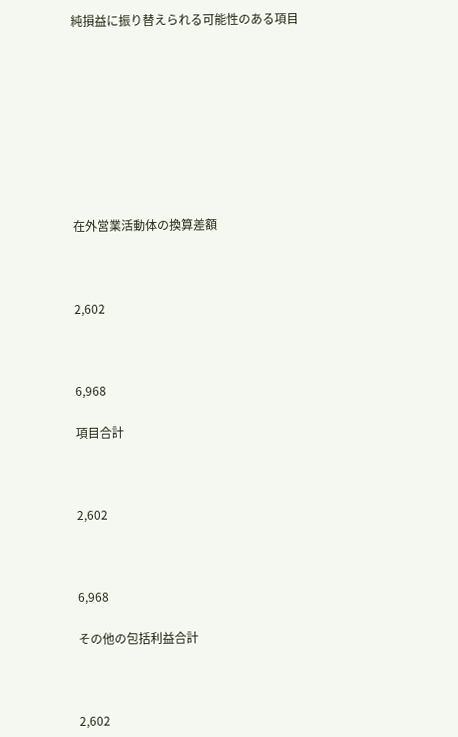純損益に振り替えられる可能性のある項目









在外営業活動体の換算差額



2,602



6,968

項目合計



2,602



6,968

その他の包括利益合計



2,602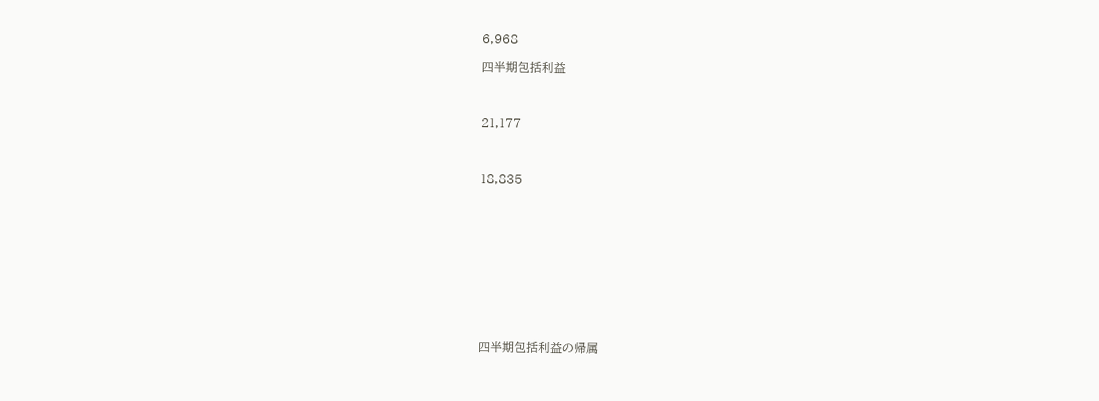6,968

四半期包括利益



21,177



18,835











四半期包括利益の帰属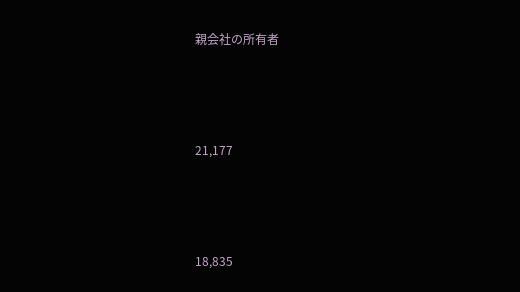親会社の所有者



21,177



18,835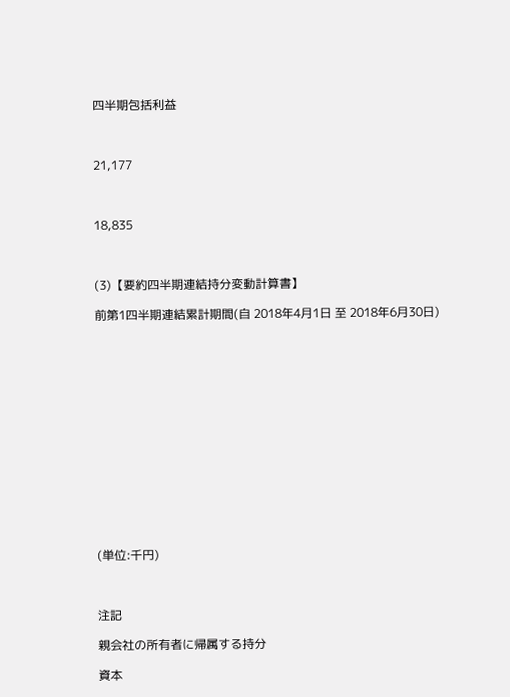四半期包括利益



21,177



18,835



(3)【要約四半期連結持分変動計算書】

前第1四半期連結累計期間(自 2018年4月1日 至 2018年6月30日)















(単位:千円)



注記

親会社の所有者に帰属する持分

資本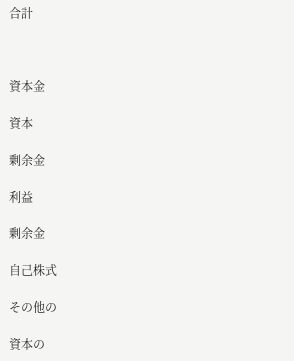合計



資本金

資本

剰余金

利益

剰余金

自己株式

その他の

資本の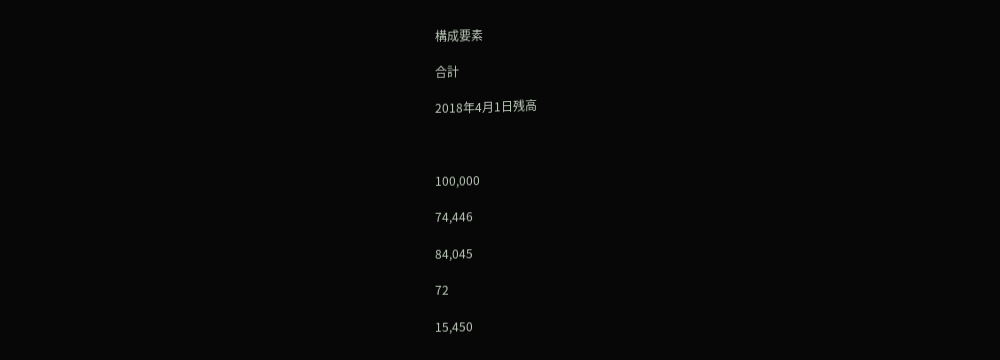構成要素

合計

2018年4月1日残高



100,000

74,446

84,045

72

15,450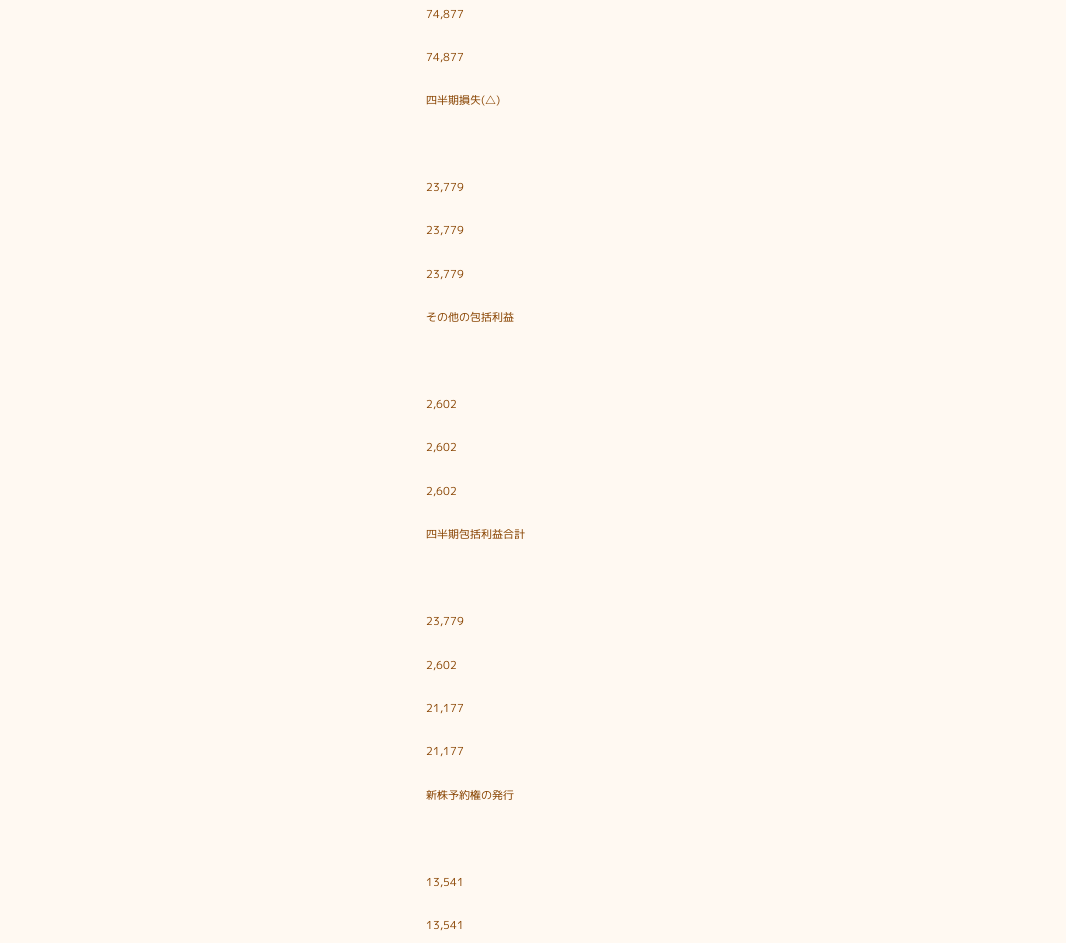74,877

74,877

四半期損失(△)



23,779

23,779

23,779

その他の包括利益



2,602

2,602

2,602

四半期包括利益合計



23,779

2,602

21,177

21,177

新株予約権の発行



13,541

13,541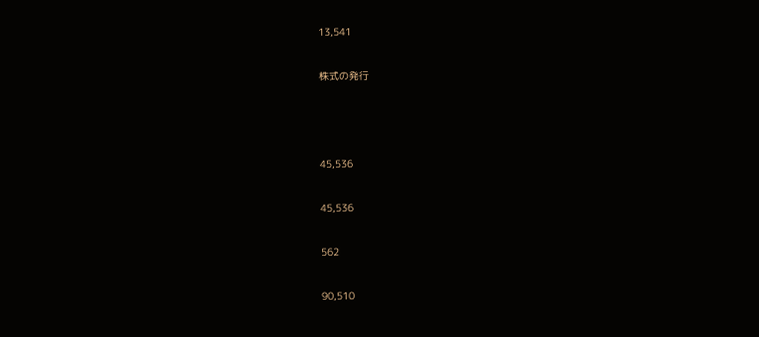13,541

株式の発行



45,536

45,536

562

90,510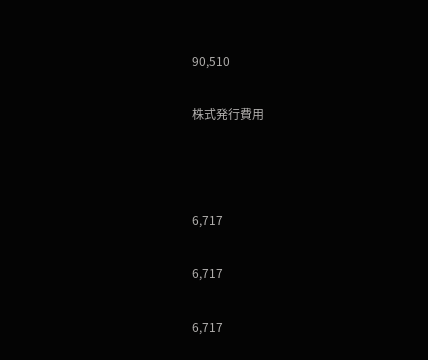90,510

株式発行費用



6,717

6,717

6,717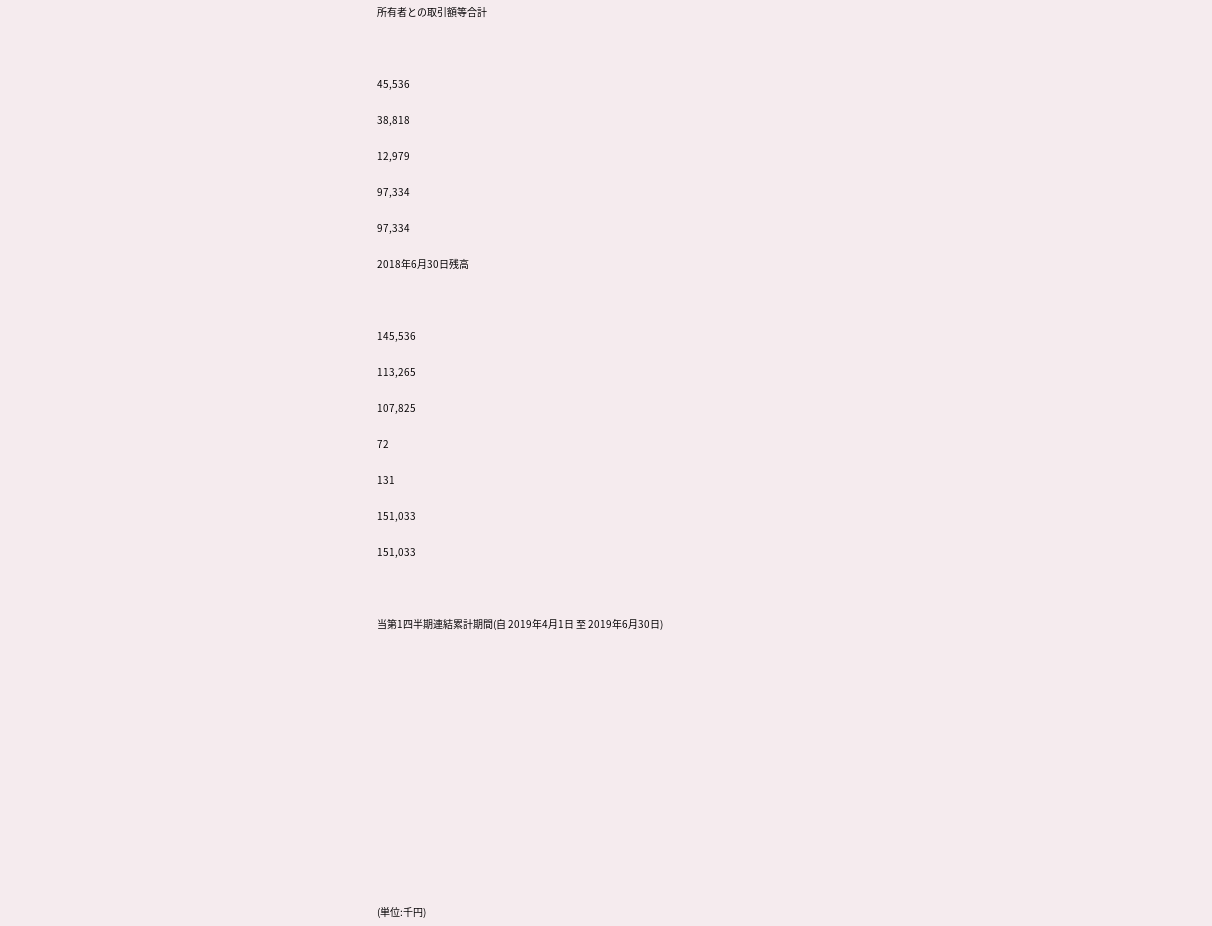所有者との取引額等合計



45,536

38,818

12,979

97,334

97,334

2018年6月30日残高



145,536

113,265

107,825

72

131

151,033

151,033



当第1四半期連結累計期間(自 2019年4月1日 至 2019年6月30日)















(単位:千円)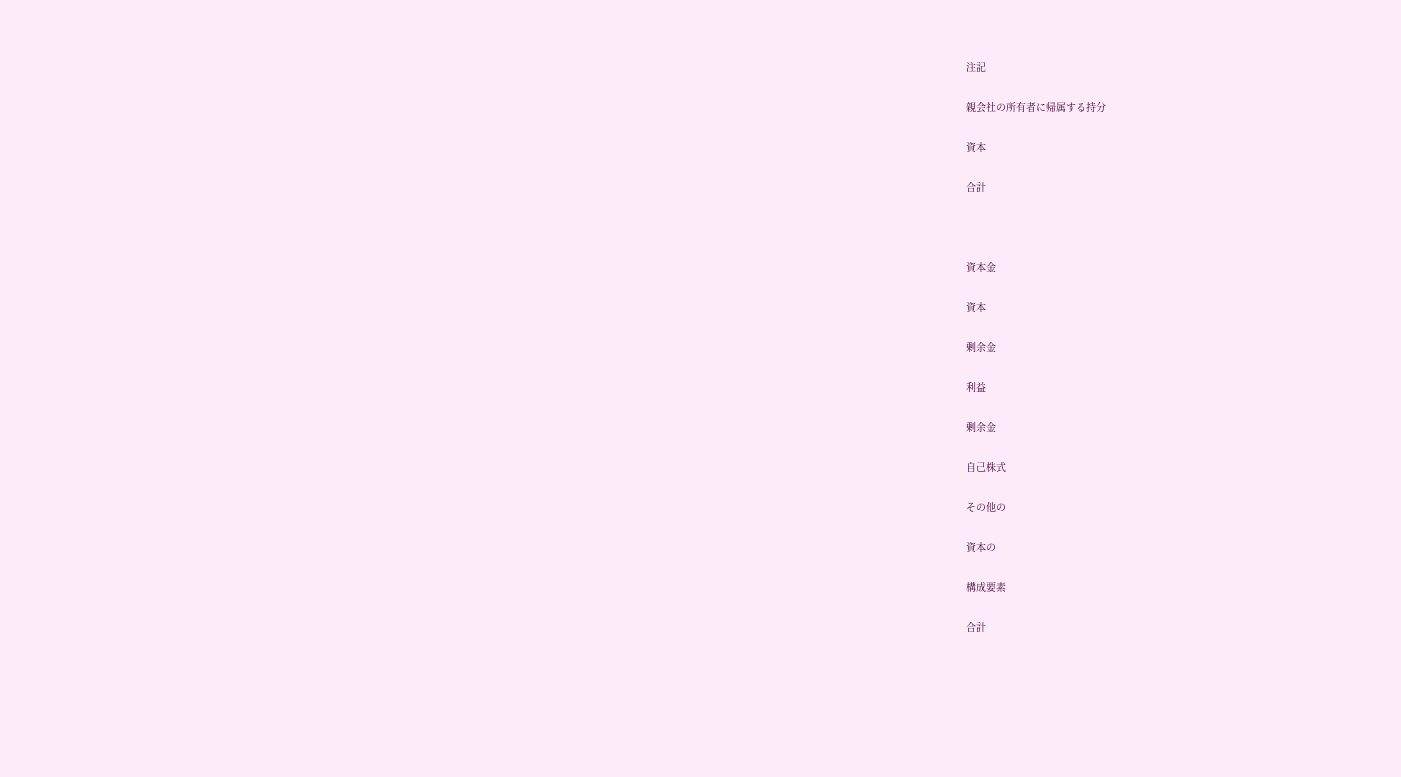注記

親会社の所有者に帰属する持分

資本

合計



資本金

資本

剰余金

利益

剰余金

自己株式

その他の

資本の

構成要素

合計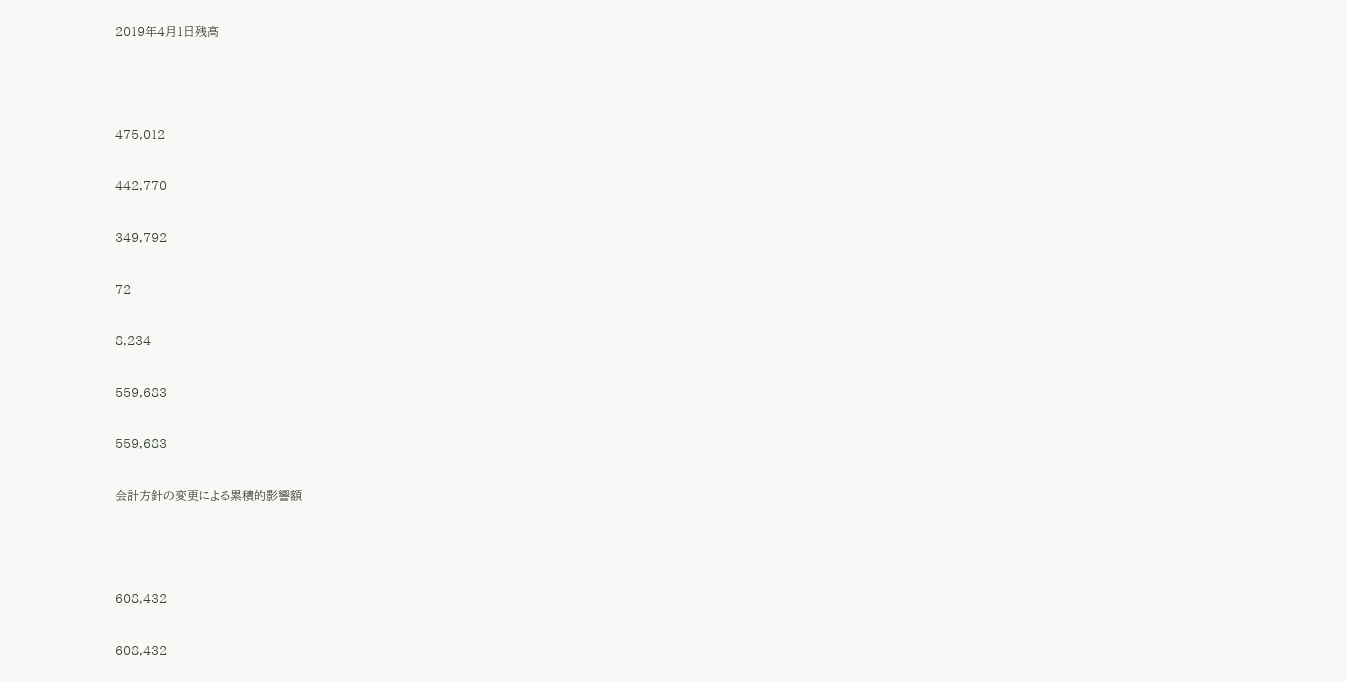2019年4月1日残高



475,012

442,770

349,792

72

8,234

559,683

559,683

会計方針の変更による累積的影響額



608,432

608,432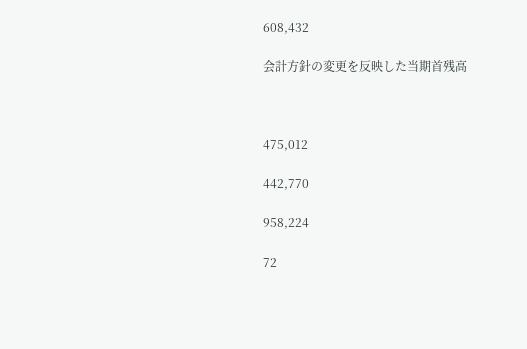608,432

会計方針の変更を反映した当期首残高



475,012

442,770

958,224

72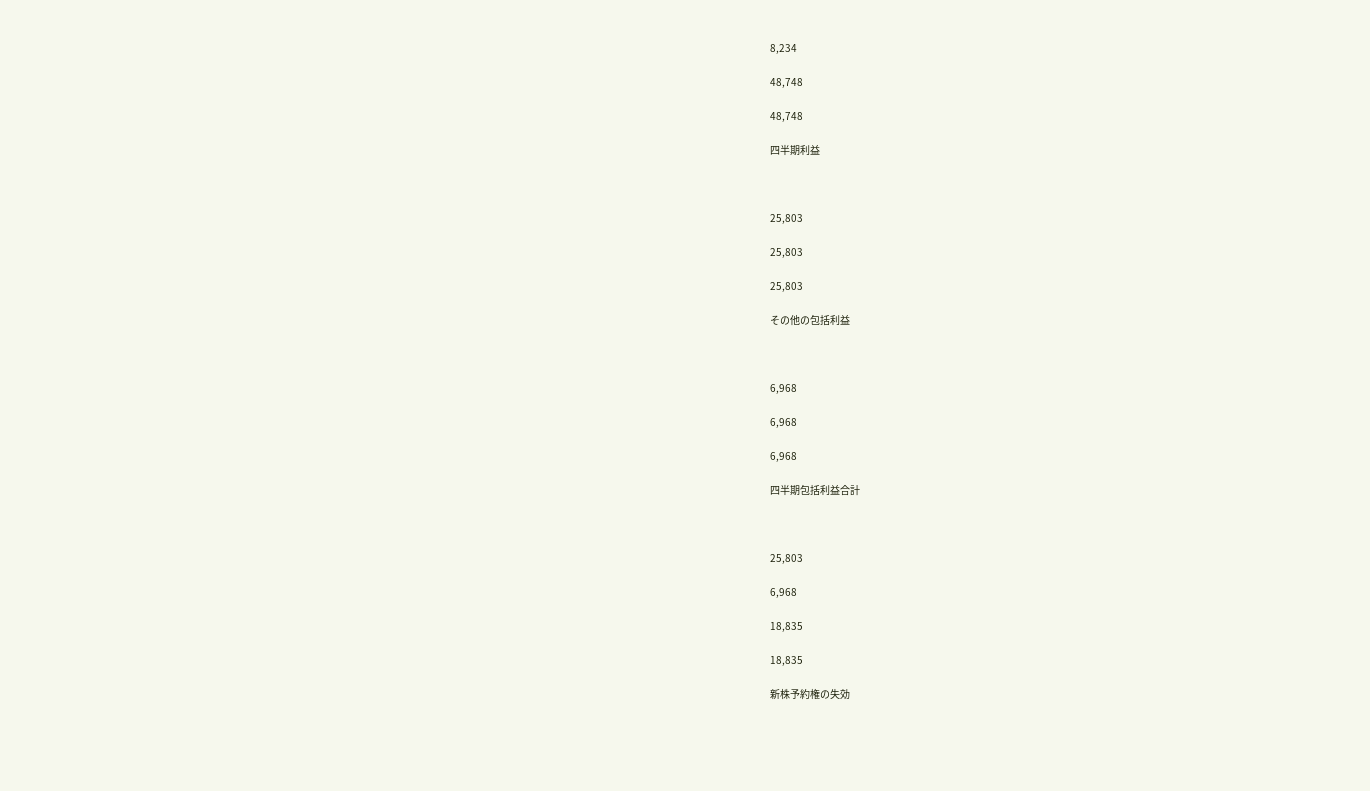8,234

48,748

48,748

四半期利益



25,803

25,803

25,803

その他の包括利益



6,968

6,968

6,968

四半期包括利益合計



25,803

6,968

18,835

18,835

新株予約権の失効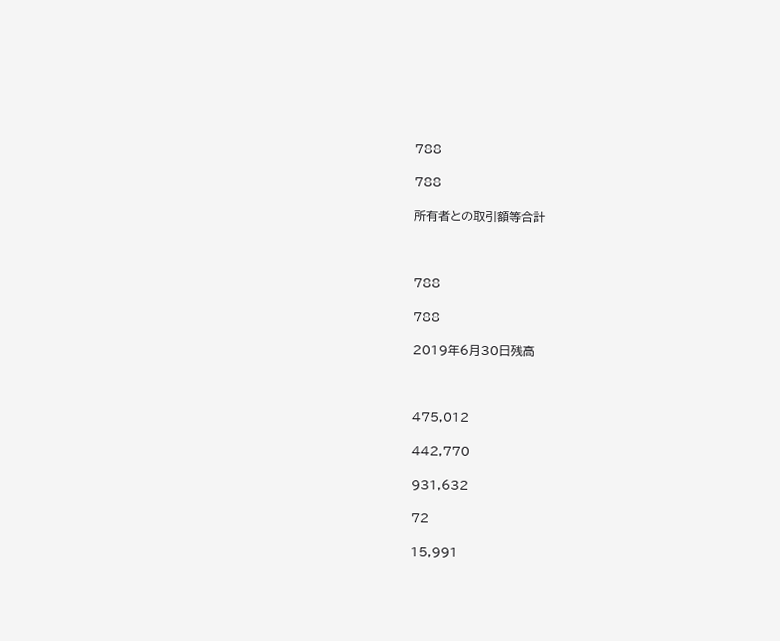788

788

所有者との取引額等合計



788

788

2019年6月30日残高



475,012

442,770

931,632

72

15,991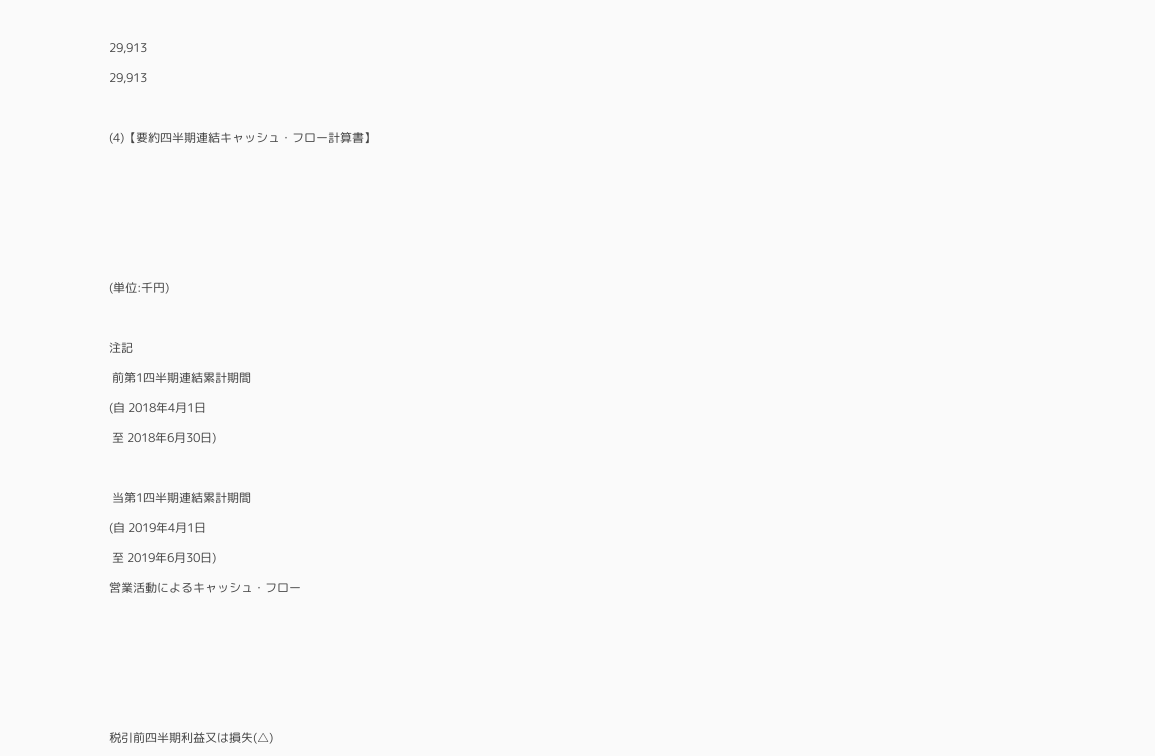29,913

29,913



(4)【要約四半期連結キャッシュ・フロー計算書】









(単位:千円)



注記

 前第1四半期連結累計期間

(自 2018年4月1日

 至 2018年6月30日)



 当第1四半期連結累計期間

(自 2019年4月1日

 至 2019年6月30日)

営業活動によるキャッシュ・フロー









税引前四半期利益又は損失(△)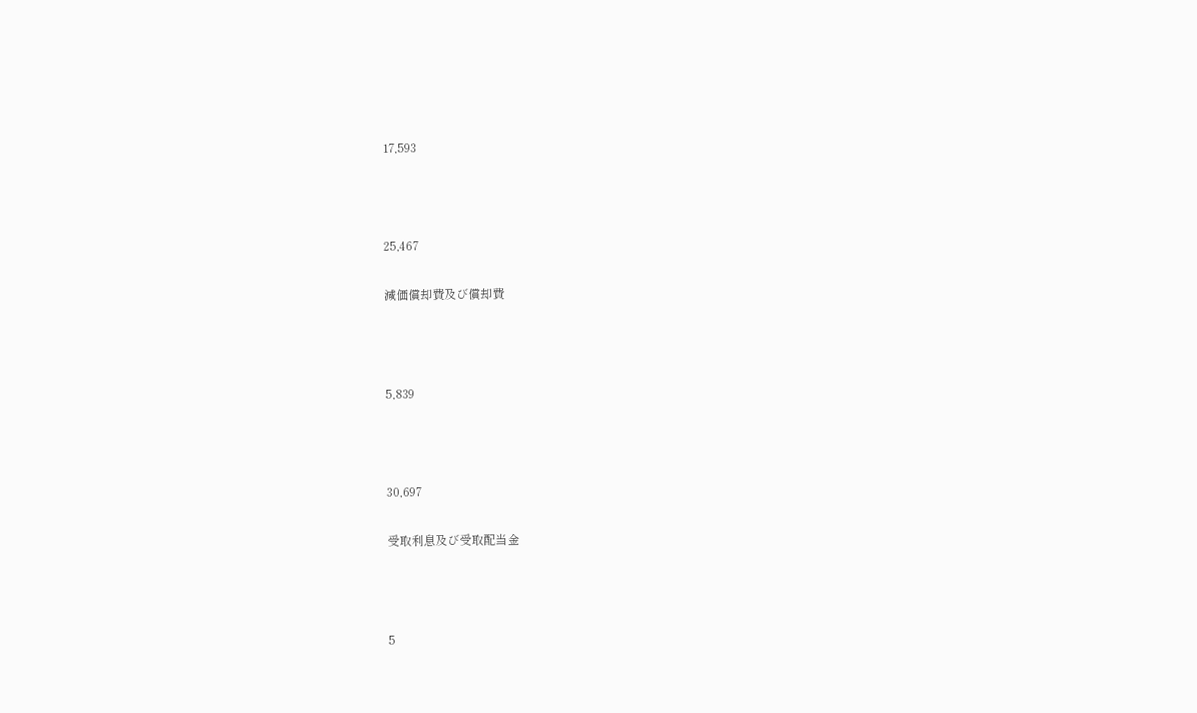17,593



25,467

減価償却費及び償却費



5,839



30,697

受取利息及び受取配当金



5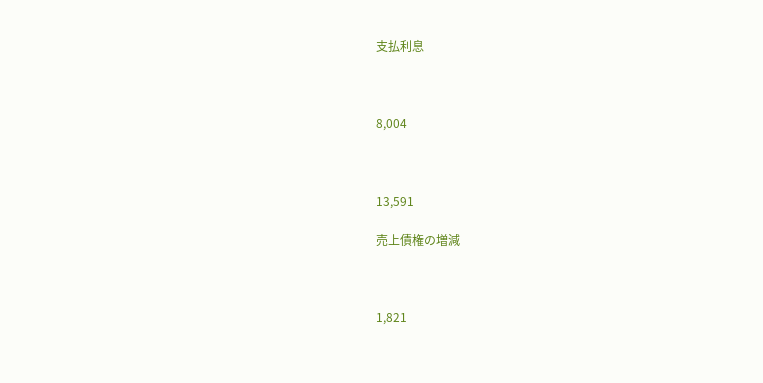支払利息



8,004



13,591

売上債権の増減



1,821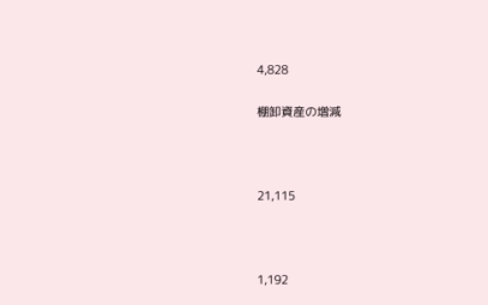4,828

棚卸資産の増減



21,115



1,192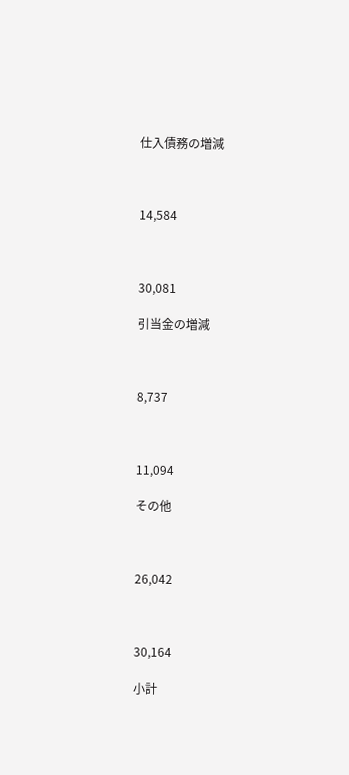仕入債務の増減



14,584



30,081

引当金の増減



8,737



11,094

その他



26,042



30,164

小計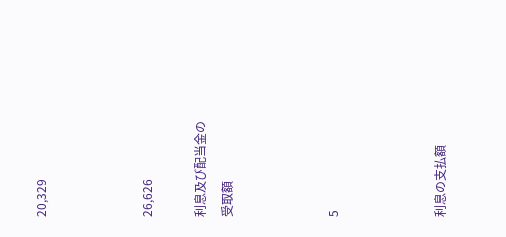20,329



26,626

利息及び配当金の受取額



5



利息の支払額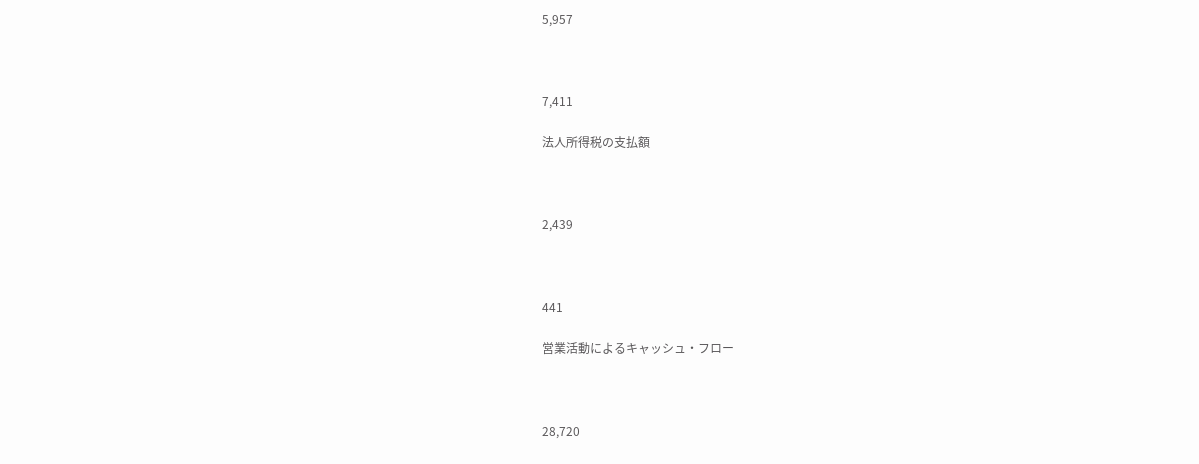5,957



7,411

法人所得税の支払額



2,439



441

営業活動によるキャッシュ・フロー



28,720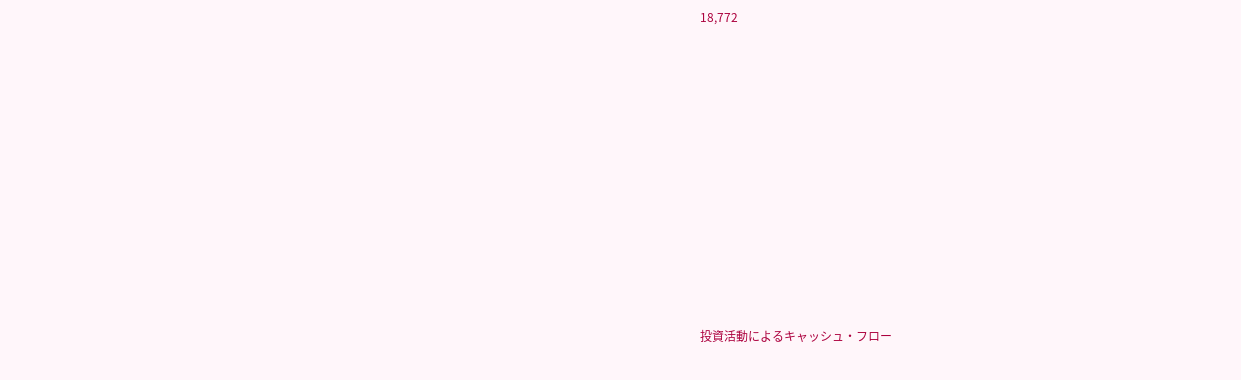18,772











投資活動によるキャッシュ・フロー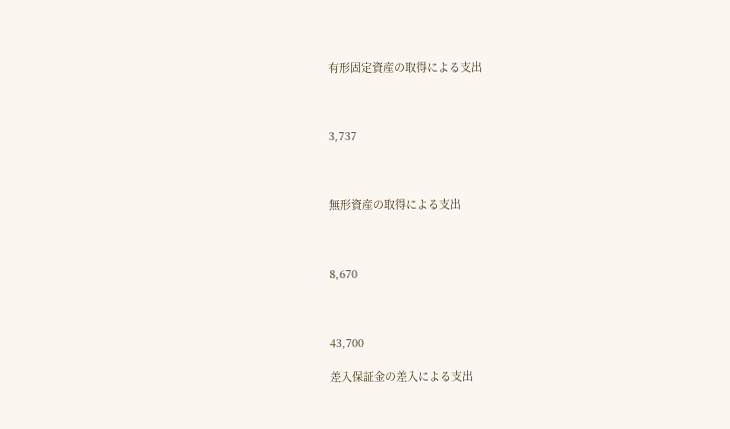有形固定資産の取得による支出



3,737



無形資産の取得による支出



8,670



43,700

差入保証金の差入による支出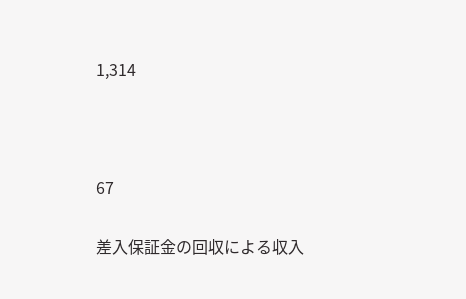1,314



67

差入保証金の回収による収入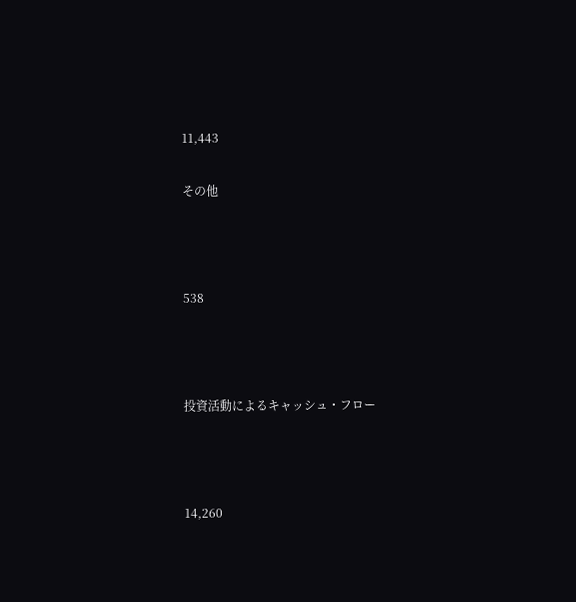11,443

その他



538



投資活動によるキャッシュ・フロー



14,260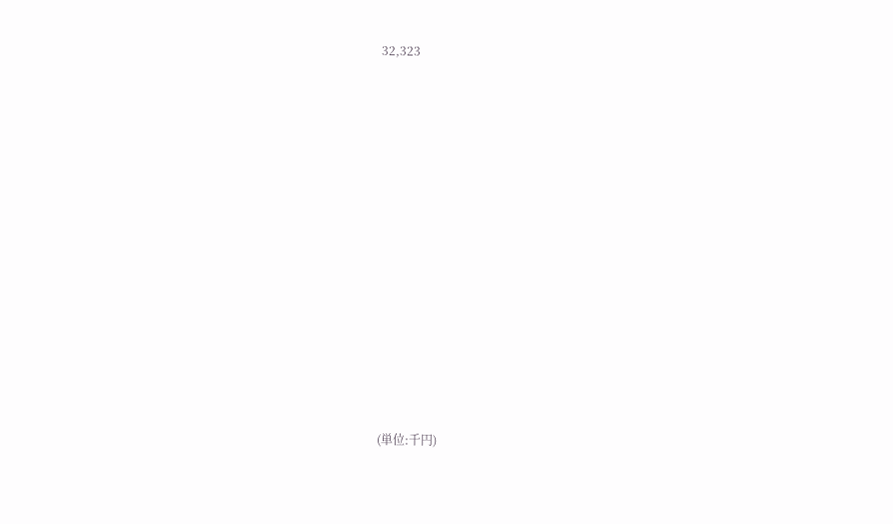32,323













(単位:千円)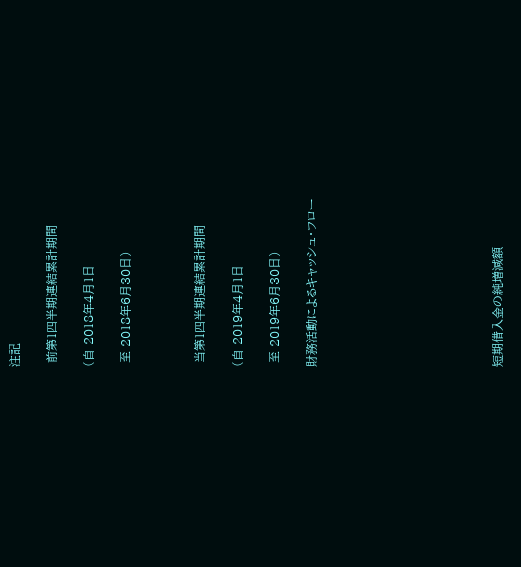注記

 前第1四半期連結累計期間

(自 2018年4月1日

 至 2018年6月30日)



 当第1四半期連結累計期間

(自 2019年4月1日

 至 2019年6月30日)

財務活動によるキャッシュ・フロー









短期借入金の純増減額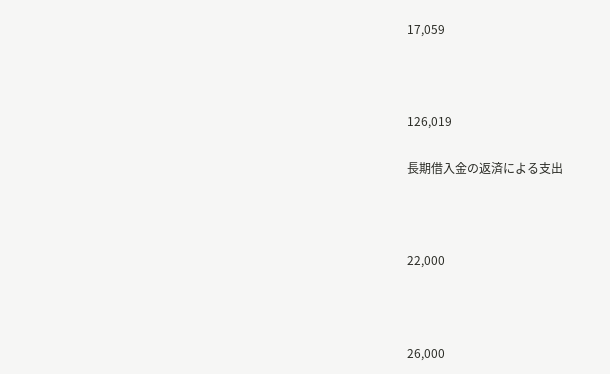17,059



126,019

長期借入金の返済による支出



22,000



26,000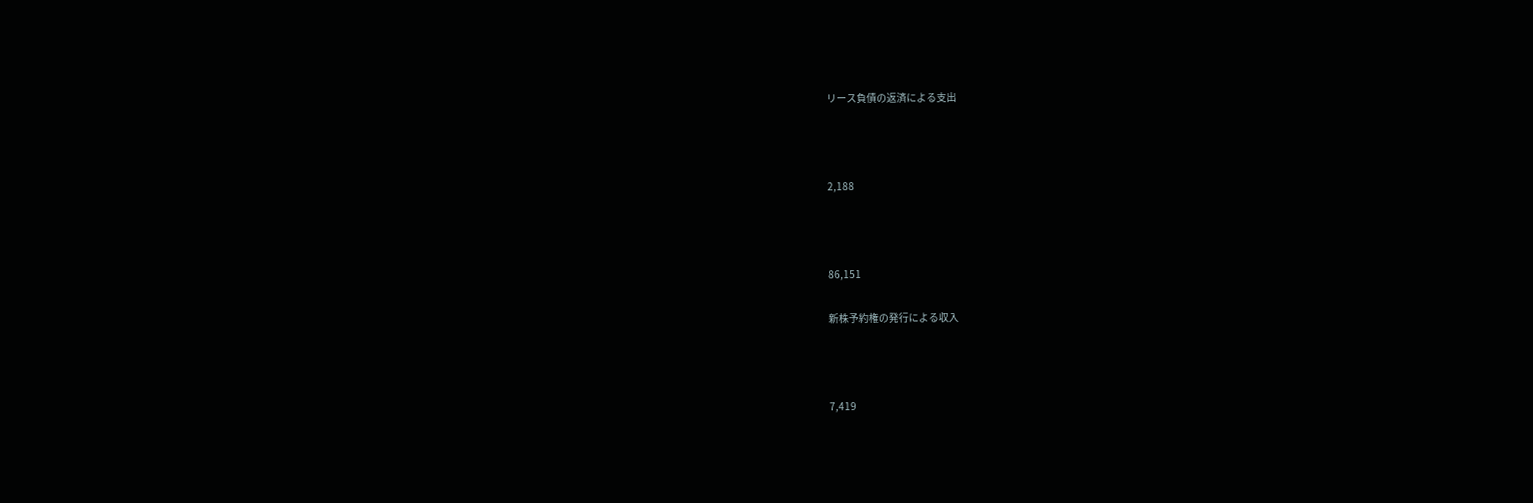リース負債の返済による支出



2,188



86,151

新株予約権の発行による収入



7,419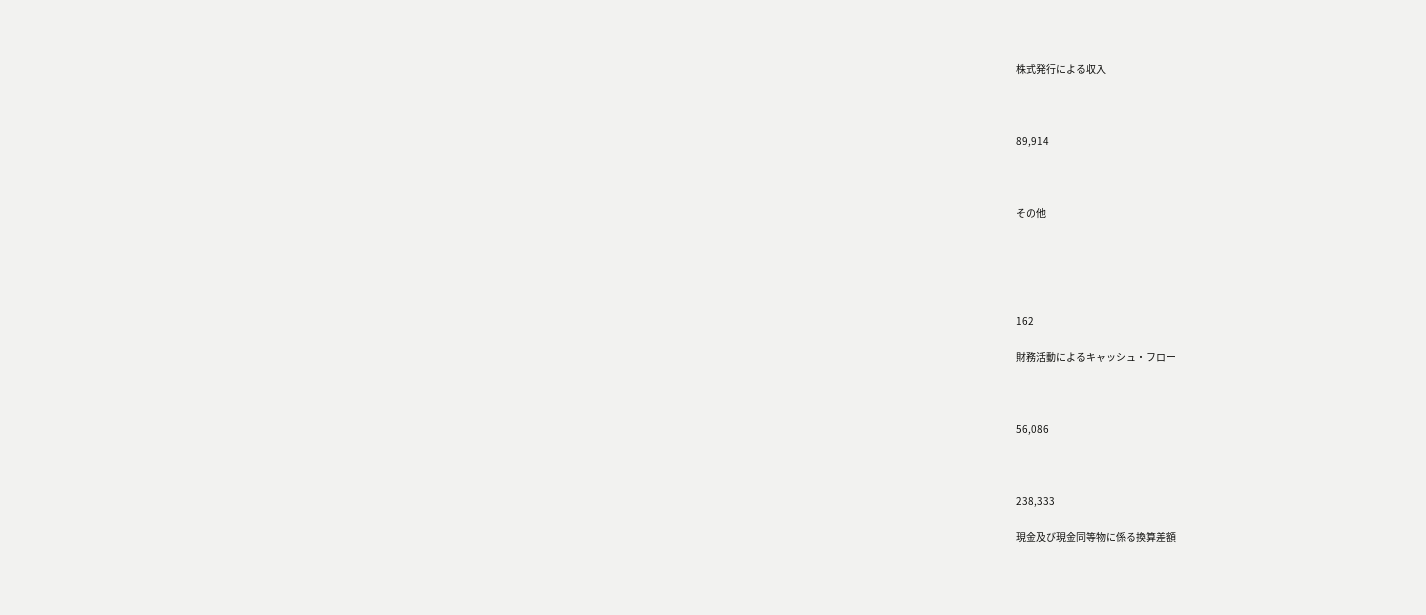株式発行による収入



89,914



その他





162

財務活動によるキャッシュ・フロー



56,086



238,333

現金及び現金同等物に係る換算差額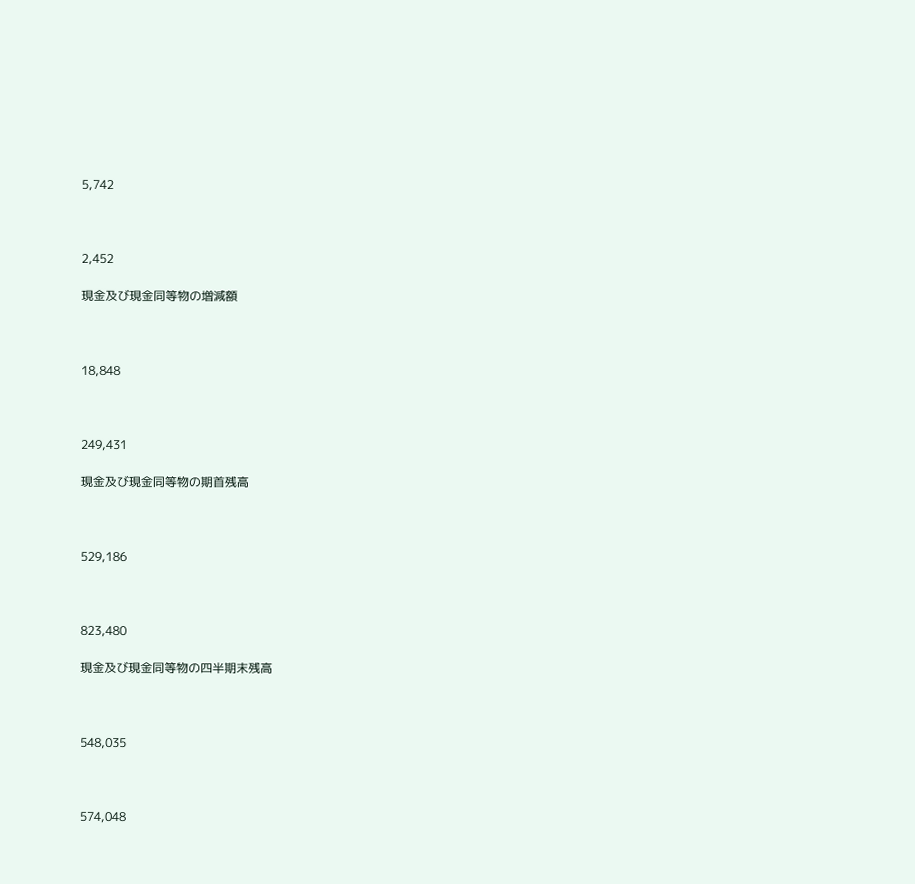5,742



2,452

現金及び現金同等物の増減額



18,848



249,431

現金及び現金同等物の期首残高



529,186



823,480

現金及び現金同等物の四半期末残高



548,035



574,048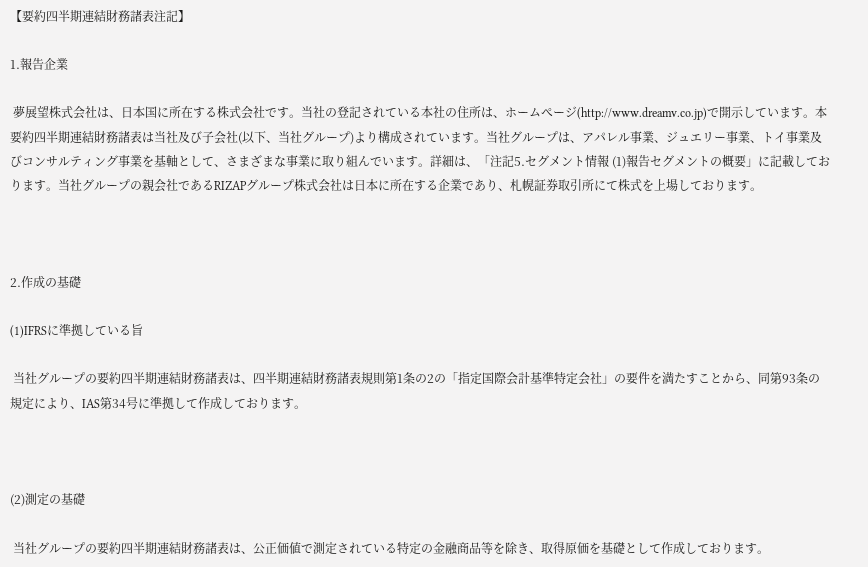【要約四半期連結財務諸表注記】

1.報告企業

 夢展望株式会社は、日本国に所在する株式会社です。当社の登記されている本社の住所は、ホームぺージ(http://www.dreamv.co.jp)で開示しています。本要約四半期連結財務諸表は当社及び子会社(以下、当社グループ)より構成されています。当社グループは、アパレル事業、ジュエリー事業、トイ事業及びコンサルティング事業を基軸として、さまざまな事業に取り組んでいます。詳細は、「注記5.セグメント情報 (1)報告セグメントの概要」に記載しております。当社グループの親会社であるRIZAPグループ株式会社は日本に所在する企業であり、札幌証券取引所にて株式を上場しております。



2.作成の基礎

(1)IFRSに準拠している旨

 当社グループの要約四半期連結財務諸表は、四半期連結財務諸表規則第1条の2の「指定国際会計基準特定会社」の要件を満たすことから、同第93条の規定により、IAS第34号に準拠して作成しております。



(2)測定の基礎

 当社グループの要約四半期連結財務諸表は、公正価値で測定されている特定の金融商品等を除き、取得原価を基礎として作成しております。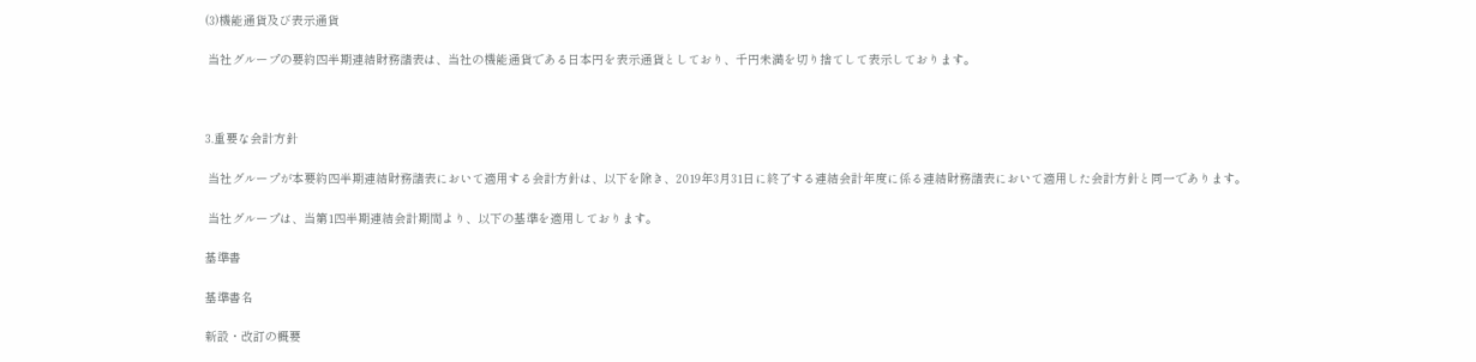(3)機能通貨及び表示通貨

 当社グループの要約四半期連結財務諸表は、当社の機能通貨である日本円を表示通貨としており、千円未満を切り捨てして表示しております。



3.重要な会計方針

 当社グループが本要約四半期連結財務諸表において適用する会計方針は、以下を除き、2019年3月31日に終了する連結会計年度に係る連結財務諸表において適用した会計方針と同一であります。

 当社グループは、当第1四半期連結会計期間より、以下の基準を適用しております。

基準書

基準書名

新設・改訂の概要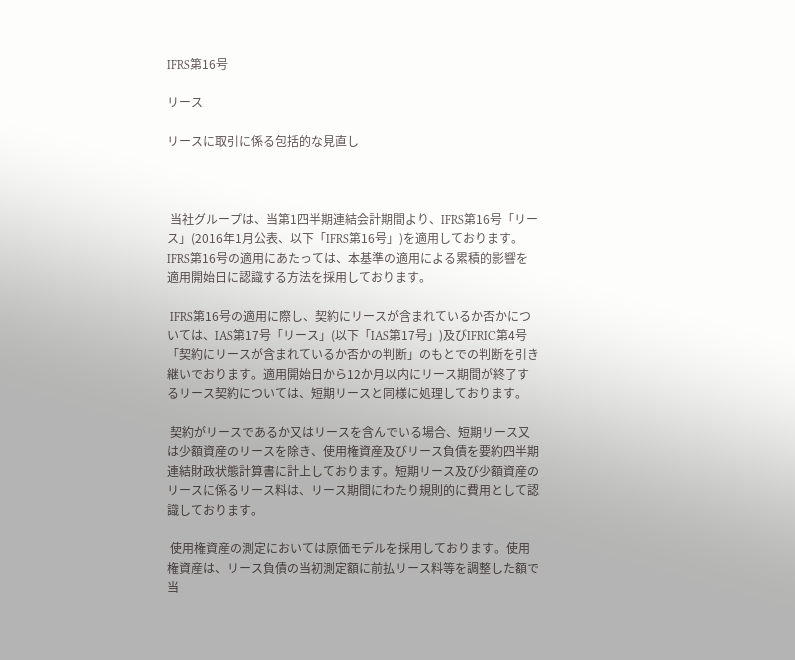IFRS第16号

リース

リースに取引に係る包括的な見直し



 当社グループは、当第1四半期連結会計期間より、IFRS第16号「リース」(2016年1月公表、以下「IFRS第16号」)を適用しております。IFRS第16号の適用にあたっては、本基準の適用による累積的影響を適用開始日に認識する方法を採用しております。

 IFRS第16号の適用に際し、契約にリースが含まれているか否かについては、IAS第17号「リース」(以下「IAS第17号」)及びIFRIC第4号「契約にリースが含まれているか否かの判断」のもとでの判断を引き継いでおります。適用開始日から12か月以内にリース期間が終了するリース契約については、短期リースと同様に処理しております。

 契約がリースであるか又はリースを含んでいる場合、短期リース又は少額資産のリースを除き、使用権資産及びリース負債を要約四半期連結財政状態計算書に計上しております。短期リース及び少額資産のリースに係るリース料は、リース期間にわたり規則的に費用として認識しております。

 使用権資産の測定においては原価モデルを採用しております。使用権資産は、リース負債の当初測定額に前払リース料等を調整した額で当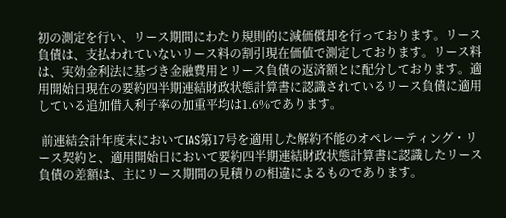初の測定を行い、リース期間にわたり規則的に減価償却を行っております。リース負債は、支払われていないリース料の割引現在価値で測定しております。リース料は、実効金利法に基づき金融費用とリース負債の返済額とに配分しております。適用開始日現在の要約四半期連結財政状態計算書に認識されているリース負債に適用している追加借入利子率の加重平均は1.6%であります。

 前連結会計年度末においてIAS第17号を適用した解約不能のオペレーティング・リース契約と、適用開始日において要約四半期連結財政状態計算書に認識したリース負債の差額は、主にリース期間の見積りの相違によるものであります。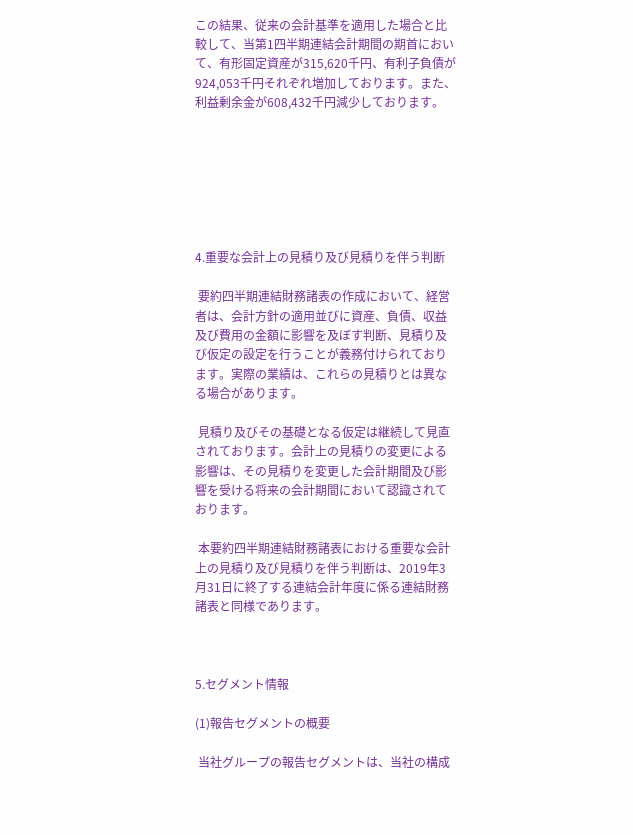この結果、従来の会計基準を適用した場合と比較して、当第1四半期連結会計期間の期首において、有形固定資産が315,620千円、有利子負債が924,053千円それぞれ増加しております。また、利益剰余金が608,432千円減少しております。







4.重要な会計上の見積り及び見積りを伴う判断

 要約四半期連結財務諸表の作成において、経営者は、会計方針の適用並びに資産、負債、収益及び費用の金額に影響を及ぼす判断、見積り及び仮定の設定を行うことが義務付けられております。実際の業績は、これらの見積りとは異なる場合があります。

 見積り及びその基礎となる仮定は継続して見直されております。会計上の見積りの変更による影響は、その見積りを変更した会計期間及び影響を受ける将来の会計期間において認識されております。

 本要約四半期連結財務諸表における重要な会計上の見積り及び見積りを伴う判断は、2019年3月31日に終了する連結会計年度に係る連結財務諸表と同様であります。



5.セグメント情報

(1)報告セグメントの概要

 当社グループの報告セグメントは、当社の構成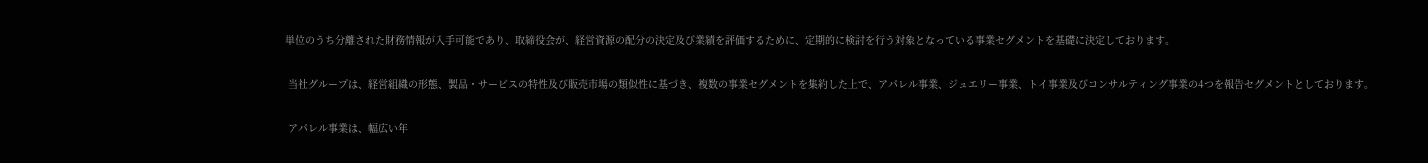単位のうち分離された財務情報が入手可能であり、取締役会が、経営資源の配分の決定及び業績を評価するために、定期的に検討を行う対象となっている事業セグメントを基礎に決定しております。

 当社グループは、経営組織の形態、製品・サービスの特性及び販売市場の類似性に基づき、複数の事業セグメントを集約した上で、アパレル事業、ジュエリー事業、トイ事業及びコンサルティング事業の4つを報告セグメントとしております。

 アパレル事業は、幅広い年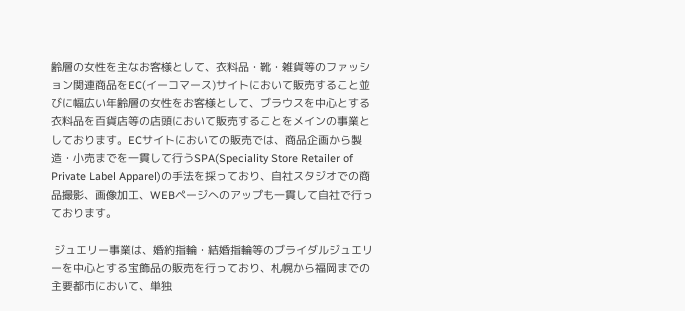齢層の女性を主なお客様として、衣料品・靴・雑貨等のファッション関連商品をEC(イーコマース)サイトにおいて販売すること並びに幅広い年齢層の女性をお客様として、ブラウスを中心とする衣料品を百貨店等の店頭において販売することをメインの事業としております。ECサイトにおいての販売では、商品企画から製造・小売までを一貫して行うSPA(Speciality Store Retailer of Private Label Apparel)の手法を採っており、自社スタジオでの商品撮影、画像加工、WEBページへのアップも一貫して自社で行っております。

 ジュエリー事業は、婚約指輪・結婚指輪等のブライダルジュエリーを中心とする宝飾品の販売を行っており、札幌から福岡までの主要都市において、単独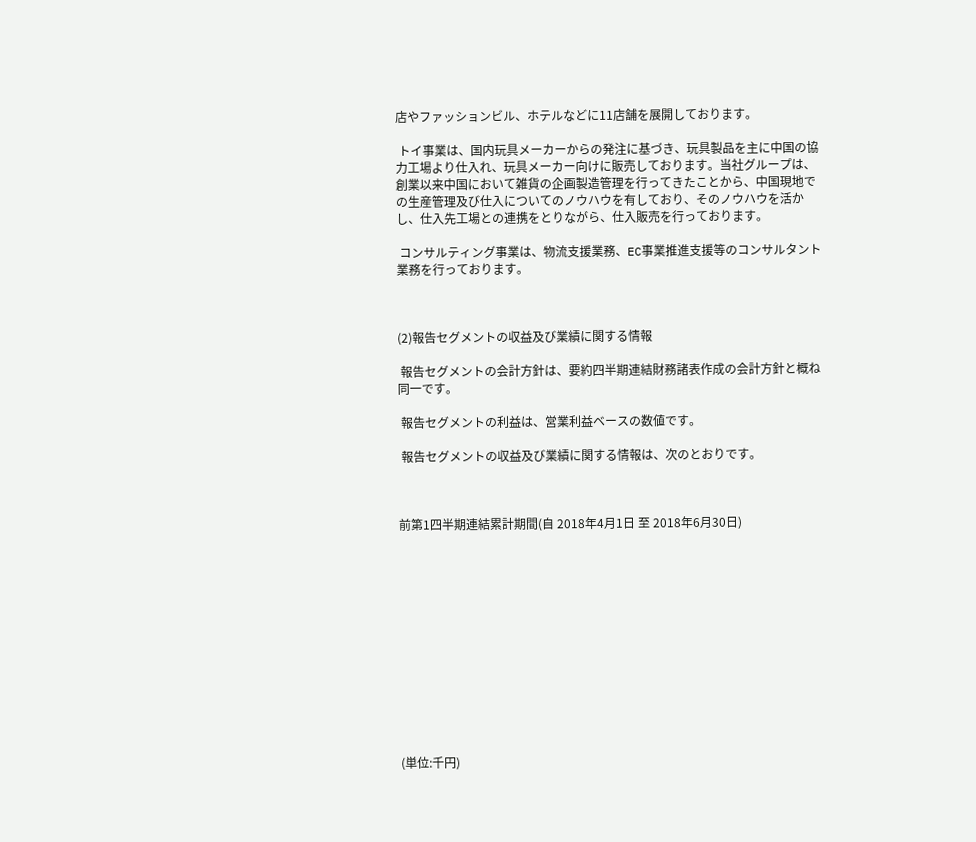店やファッションビル、ホテルなどに11店舗を展開しております。

 トイ事業は、国内玩具メーカーからの発注に基づき、玩具製品を主に中国の協力工場より仕入れ、玩具メーカー向けに販売しております。当社グループは、創業以来中国において雑貨の企画製造管理を行ってきたことから、中国現地での生産管理及び仕入についてのノウハウを有しており、そのノウハウを活かし、仕入先工場との連携をとりながら、仕入販売を行っております。

 コンサルティング事業は、物流支援業務、EC事業推進支援等のコンサルタント業務を行っております。



(2)報告セグメントの収益及び業績に関する情報

 報告セグメントの会計方針は、要約四半期連結財務諸表作成の会計方針と概ね同一です。

 報告セグメントの利益は、営業利益ベースの数値です。

 報告セグメントの収益及び業績に関する情報は、次のとおりです。



前第1四半期連結累計期間(自 2018年4月1日 至 2018年6月30日)













(単位:千円)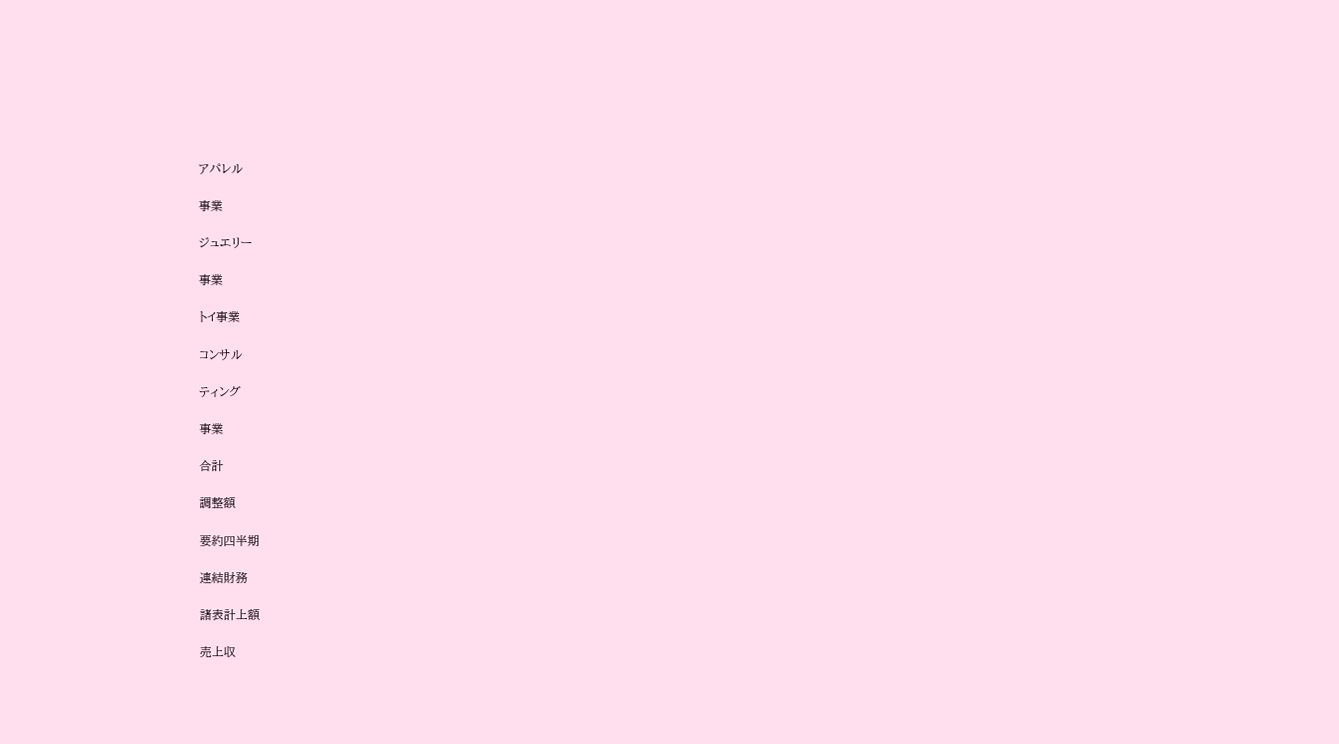アパレル

事業

ジュエリー

事業

トイ事業

コンサル

ティング

事業

合計

調整額

要約四半期

連結財務

諸表計上額

売上収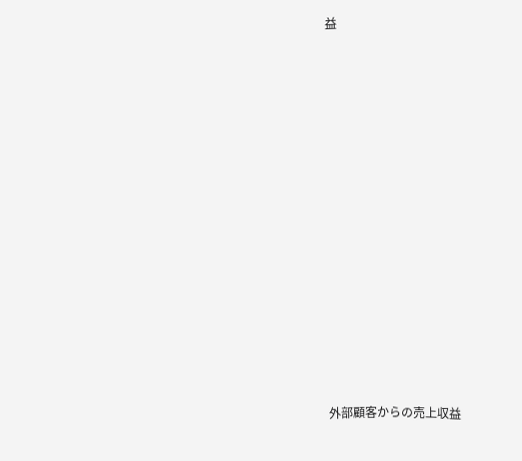益















外部顧客からの売上収益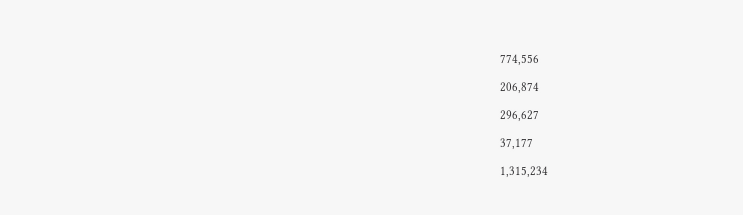774,556

206,874

296,627

37,177

1,315,234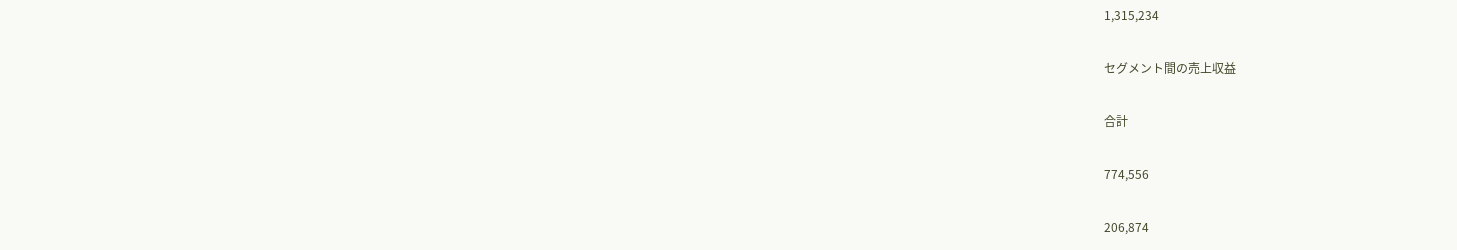1,315,234

セグメント間の売上収益

合計

774,556

206,874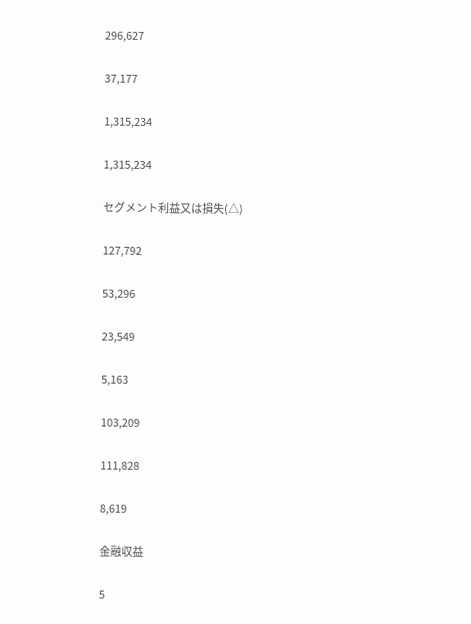296,627

37,177

1,315,234

1,315,234

セグメント利益又は損失(△)

127,792

53,296

23,549

5,163

103,209

111,828

8,619

金融収益

5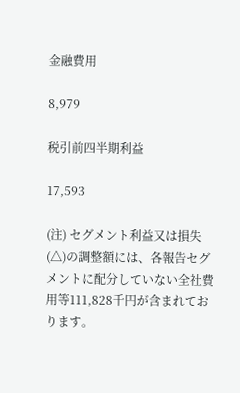金融費用

8,979

税引前四半期利益

17,593

(注) セグメント利益又は損失(△)の調整額には、各報告セグメントに配分していない全社費用等111,828千円が含まれております。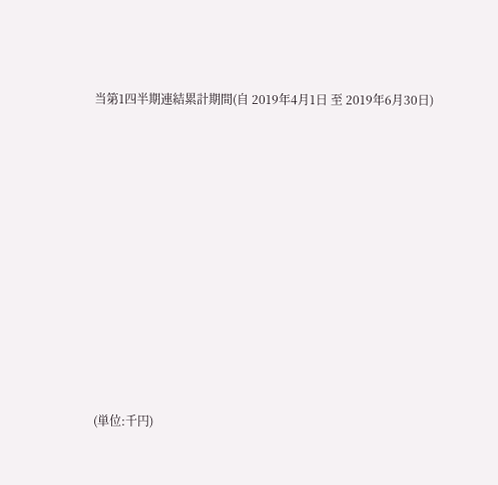当第1四半期連結累計期間(自 2019年4月1日 至 2019年6月30日)













(単位:千円)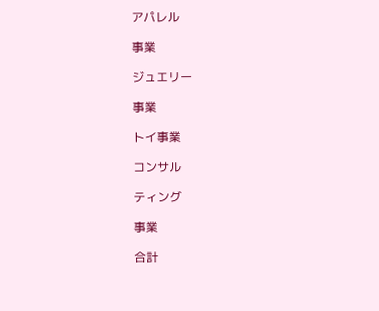アパレル

事業

ジュエリー

事業

トイ事業

コンサル

ティング

事業

合計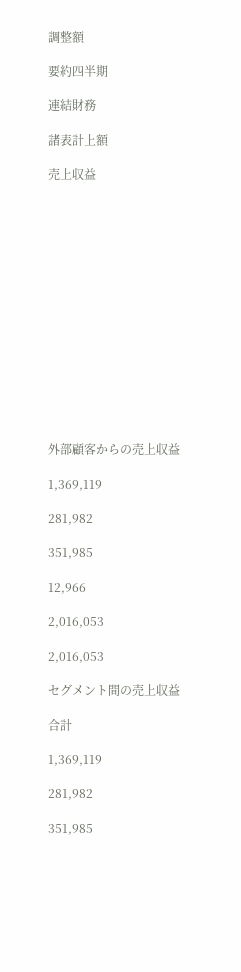調整額

要約四半期

連結財務

諸表計上額

売上収益















外部顧客からの売上収益

1,369,119

281,982

351,985

12,966

2,016,053

2,016,053

セグメント間の売上収益

合計

1,369,119

281,982

351,985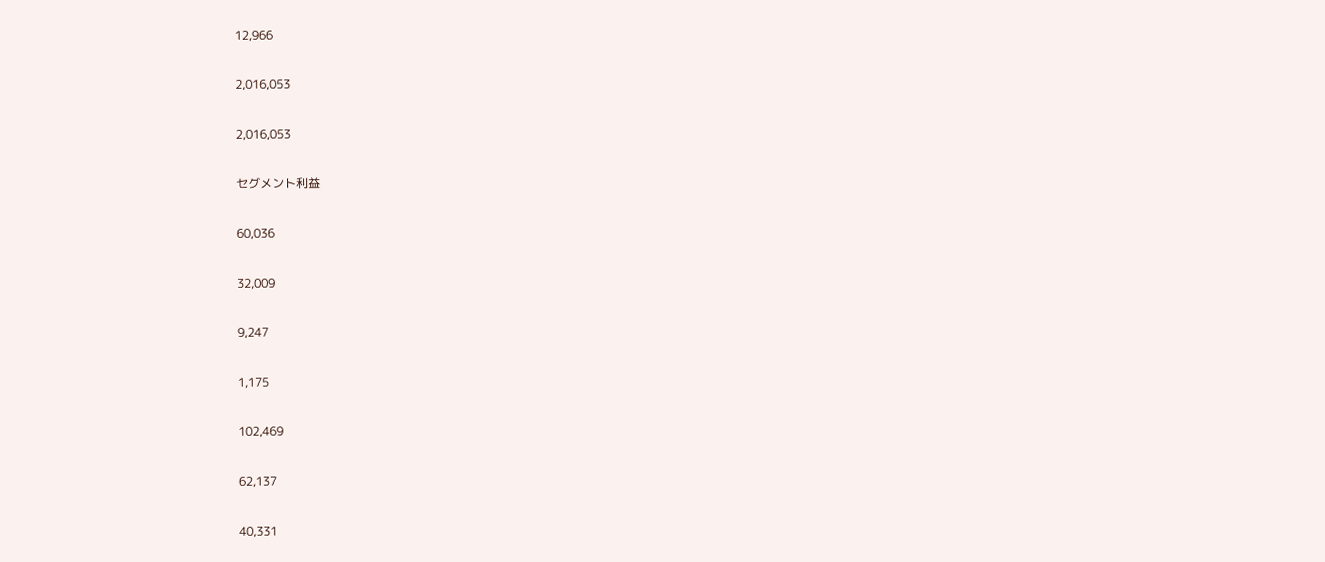12,966

2,016,053

2,016,053

セグメント利益

60,036

32,009

9,247

1,175

102,469

62,137

40,331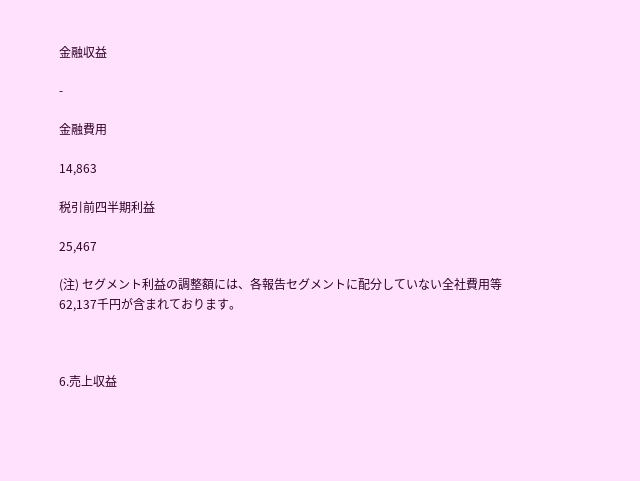金融収益

-

金融費用

14,863

税引前四半期利益

25,467

(注) セグメント利益の調整額には、各報告セグメントに配分していない全社費用等62,137千円が含まれております。



6.売上収益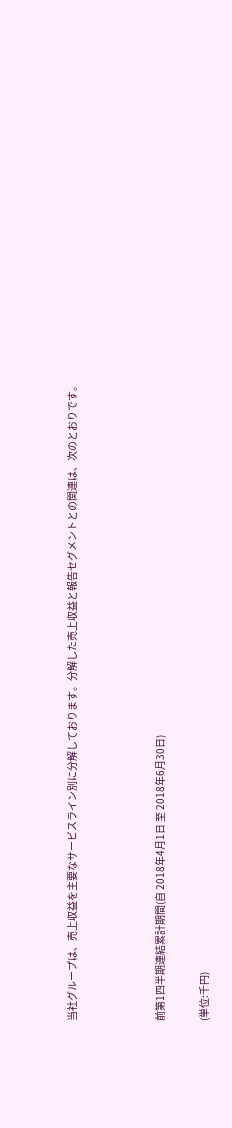当社グループは、売上収益を主要なサービスライン別に分解しております。分解した売上収益と報告セグメントとの関連は、次のとおりです。



前第1四半期連結累計期間(自 2018年4月1日 至 2018年6月30日)

(単位:千円)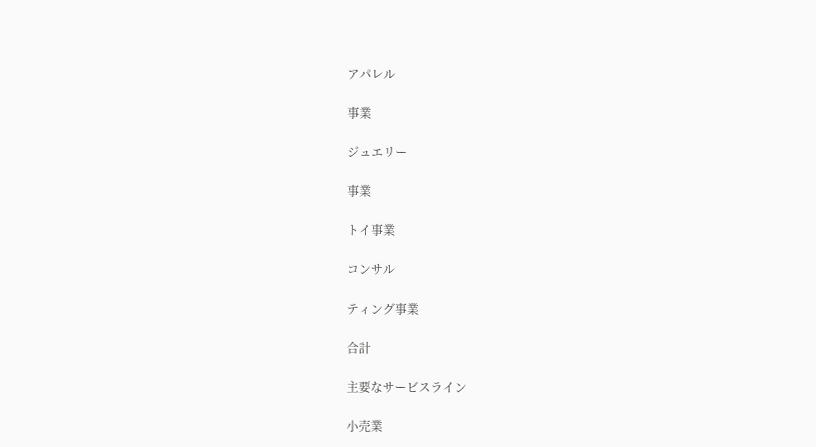アパレル

事業

ジュエリー

事業

トイ事業

コンサル

ティング事業

合計

主要なサービスライン

小売業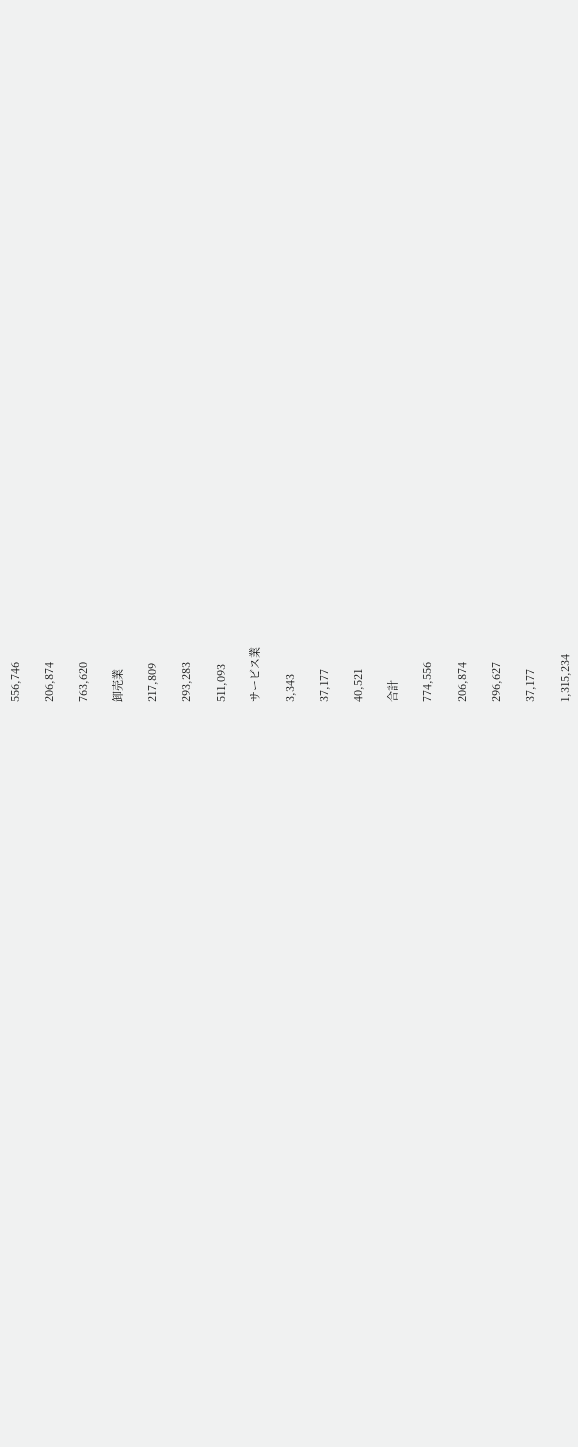556,746

206,874

763,620

卸売業

217,809

293,283

511,093

サービス業

3,343

37,177

40,521

合計

774,556

206,874

296,627

37,177

1,315,234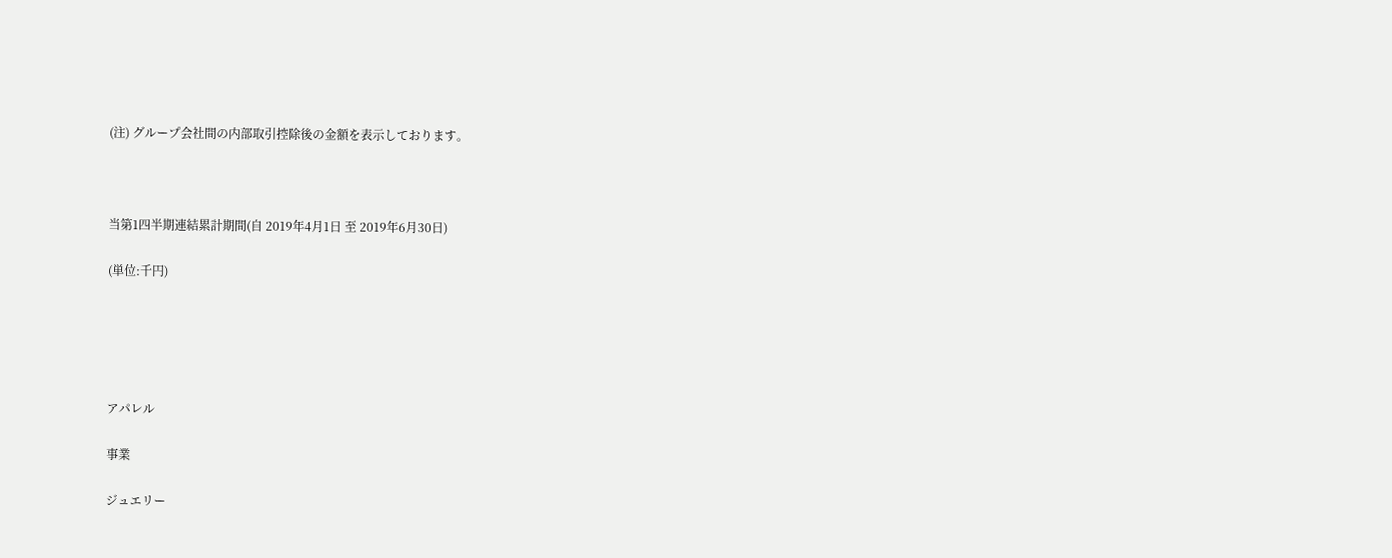(注) グループ会社間の内部取引控除後の金額を表示しております。



当第1四半期連結累計期間(自 2019年4月1日 至 2019年6月30日)

(単位:千円)





アパレル

事業

ジュエリー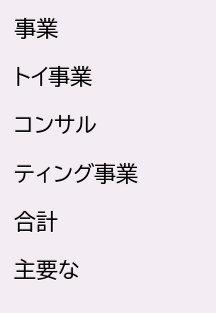事業

トイ事業

コンサル

ティング事業

合計

主要な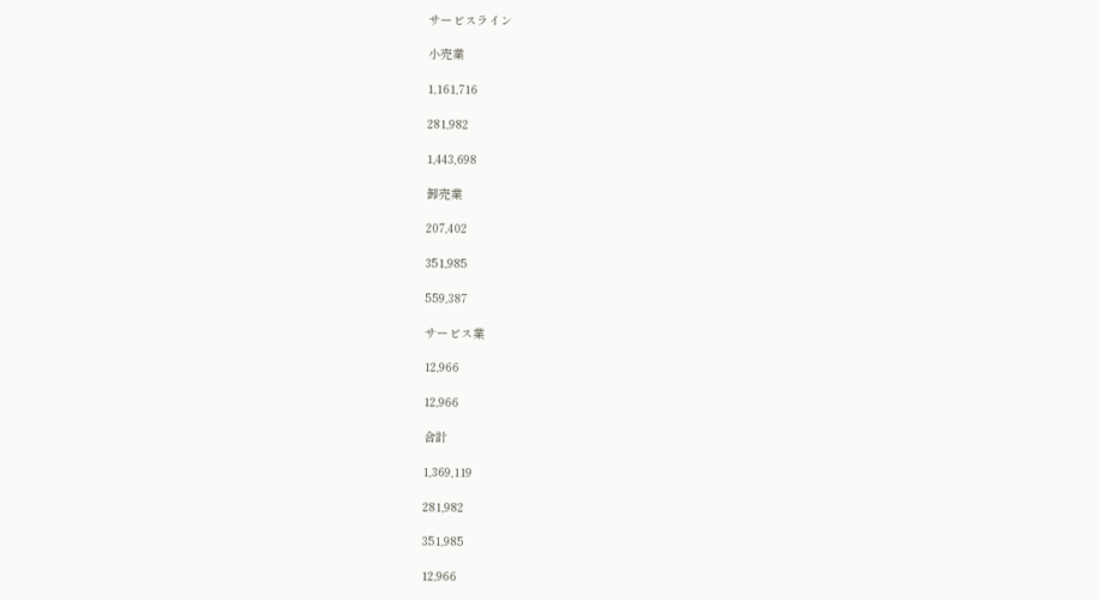サービスライン

小売業

1,161,716

281,982

1,443,698

卸売業

207,402

351,985

559,387

サービス業

12,966

12,966

合計

1,369,119

281,982

351,985

12,966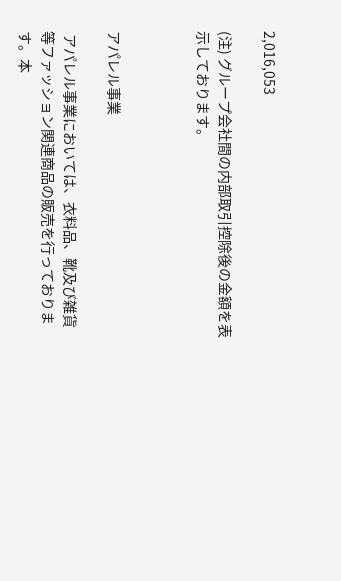2,016,053

(注) グループ会社間の内部取引控除後の金額を表示しております。



アパレル事業

 アパレル事業においては、衣料品、靴及び雑貨等ファッション関連商品の販売を行っております。本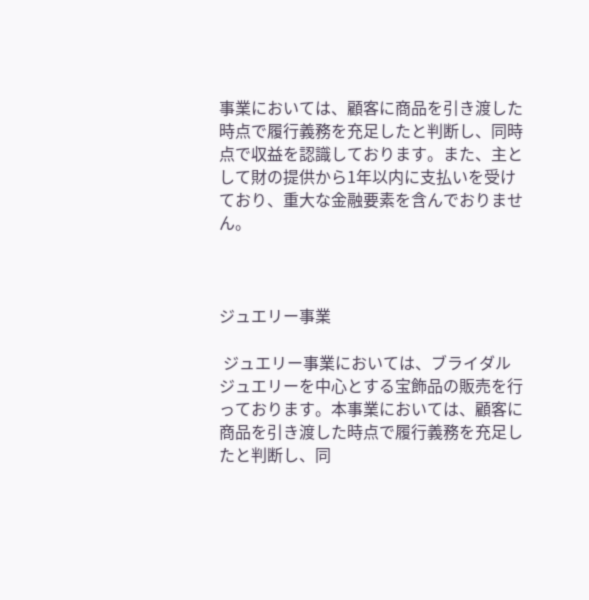事業においては、顧客に商品を引き渡した時点で履行義務を充足したと判断し、同時点で収益を認識しております。また、主として財の提供から1年以内に支払いを受けており、重大な金融要素を含んでおりません。



ジュエリー事業

 ジュエリー事業においては、ブライダルジュエリーを中心とする宝飾品の販売を行っております。本事業においては、顧客に商品を引き渡した時点で履行義務を充足したと判断し、同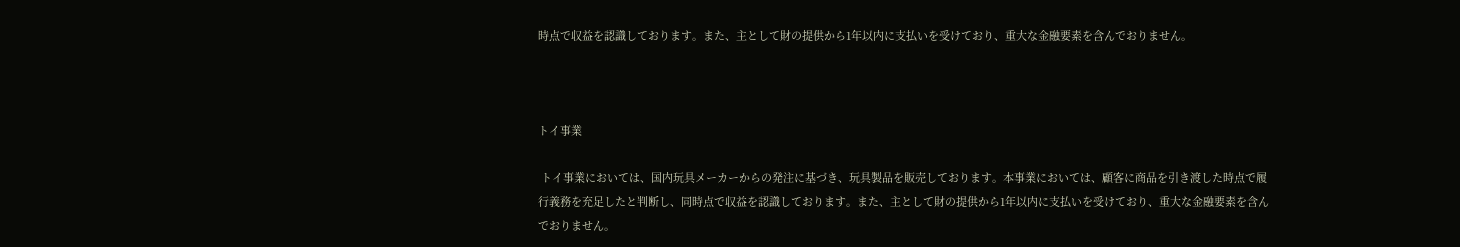時点で収益を認識しております。また、主として財の提供から1年以内に支払いを受けており、重大な金融要素を含んでおりません。



トイ事業

 トイ事業においては、国内玩具メーカーからの発注に基づき、玩具製品を販売しております。本事業においては、顧客に商品を引き渡した時点で履行義務を充足したと判断し、同時点で収益を認識しております。また、主として財の提供から1年以内に支払いを受けており、重大な金融要素を含んでおりません。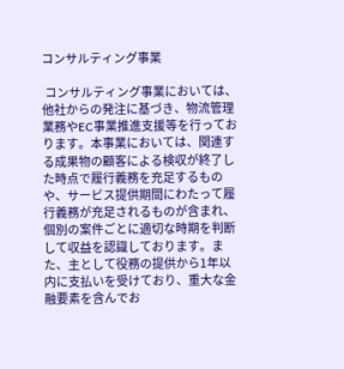コンサルティング事業

 コンサルティング事業においては、他社からの発注に基づき、物流管理業務やEC事業推進支援等を行っております。本事業においては、関連する成果物の顧客による検収が終了した時点で履行義務を充足するものや、サービス提供期間にわたって履行義務が充足されるものが含まれ、個別の案件ごとに適切な時期を判断して収益を認識しております。また、主として役務の提供から1年以内に支払いを受けており、重大な金融要素を含んでお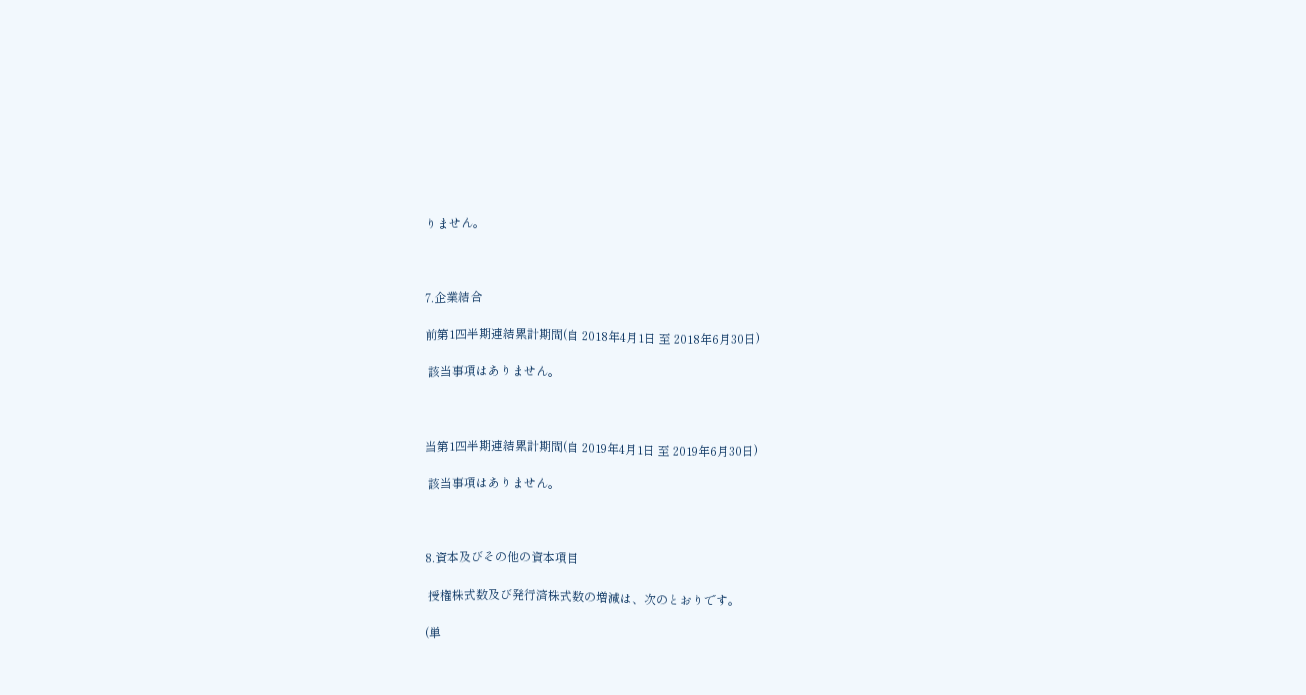りません。



7.企業結合

前第1四半期連結累計期間(自 2018年4月1日 至 2018年6月30日)

 該当事項はありません。



当第1四半期連結累計期間(自 2019年4月1日 至 2019年6月30日)

 該当事項はありません。



8.資本及びその他の資本項目

 授権株式数及び発行済株式数の増減は、次のとおりです。

(単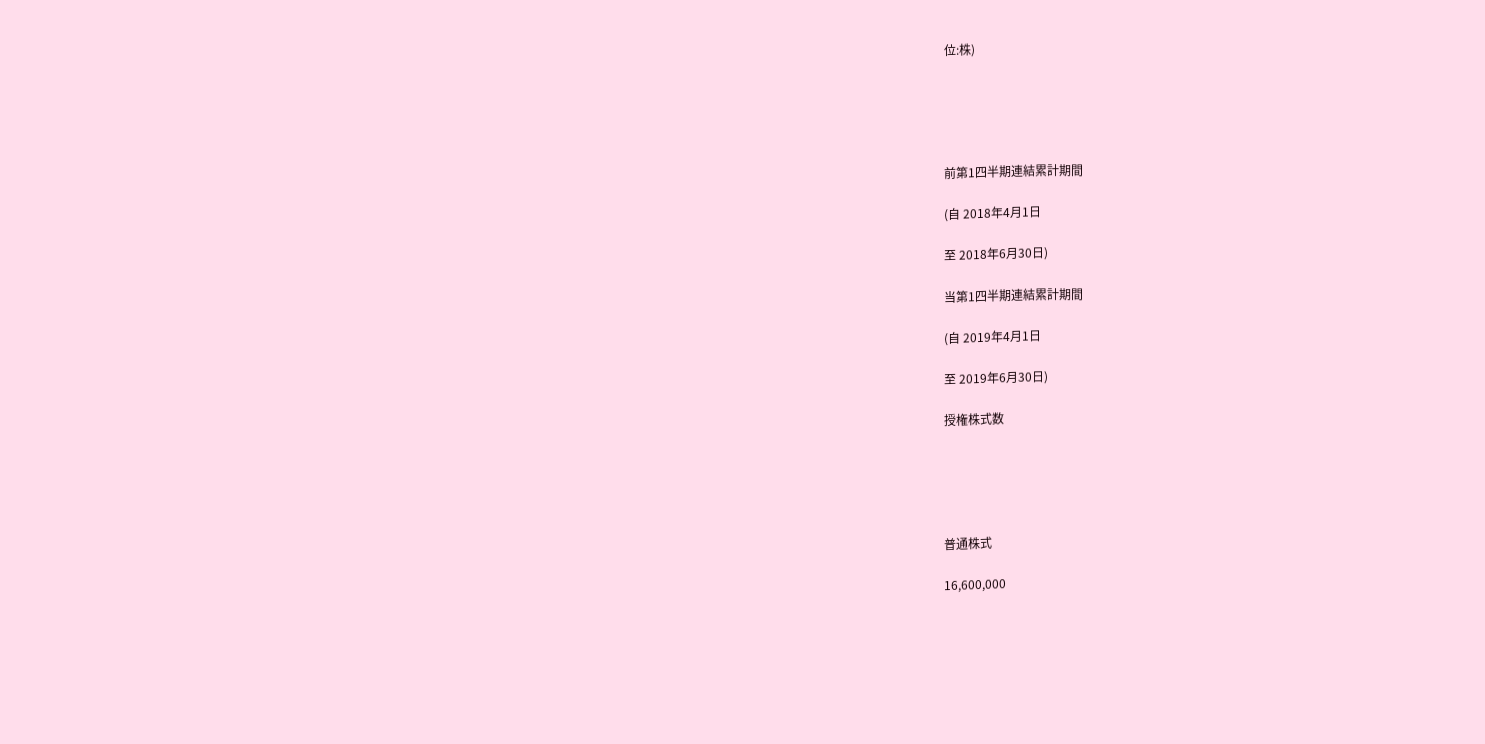位:株)





前第1四半期連結累計期間

(自 2018年4月1日

至 2018年6月30日)

当第1四半期連結累計期間

(自 2019年4月1日

至 2019年6月30日)

授権株式数





普通株式

16,600,000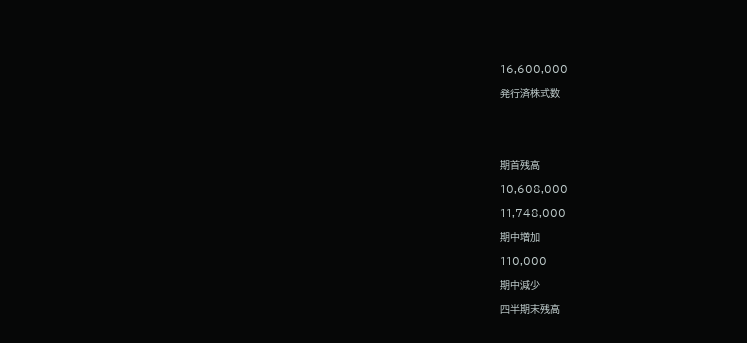16,600,000

発行済株式数





期首残高

10,608,000

11,748,000

期中増加

110,000

期中減少

四半期末残高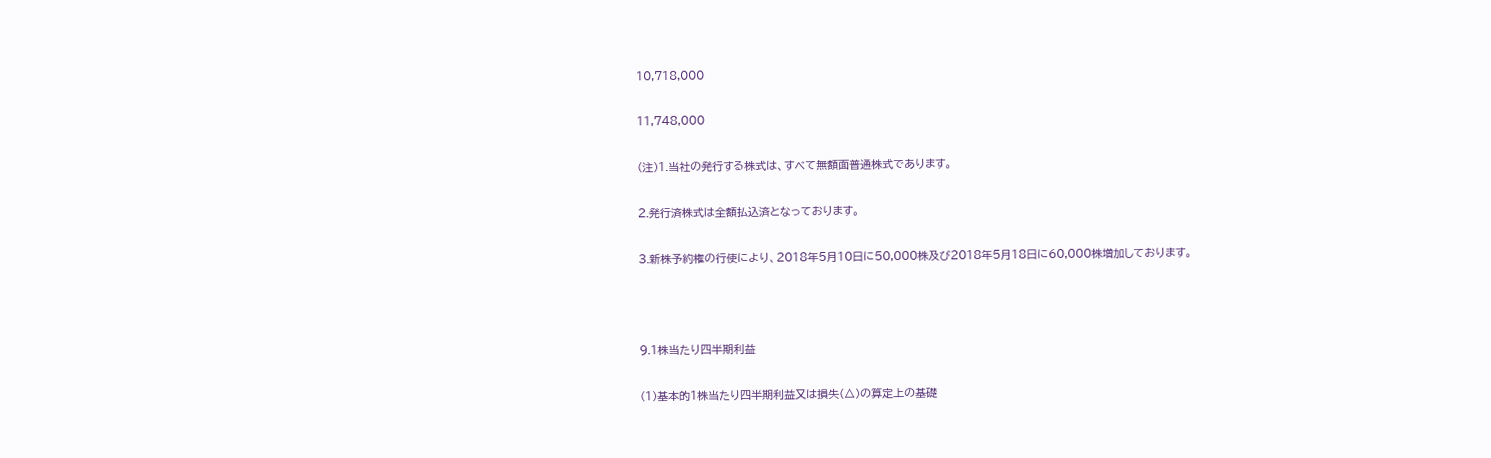10,718,000

11,748,000

(注)1.当社の発行する株式は、すべて無額面普通株式であります。

2.発行済株式は全額払込済となっております。

3.新株予約権の行使により、2018年5月10日に50,000株及び2018年5月18日に60,000株増加しております。



9.1株当たり四半期利益

(1)基本的1株当たり四半期利益又は損失(△)の算定上の基礎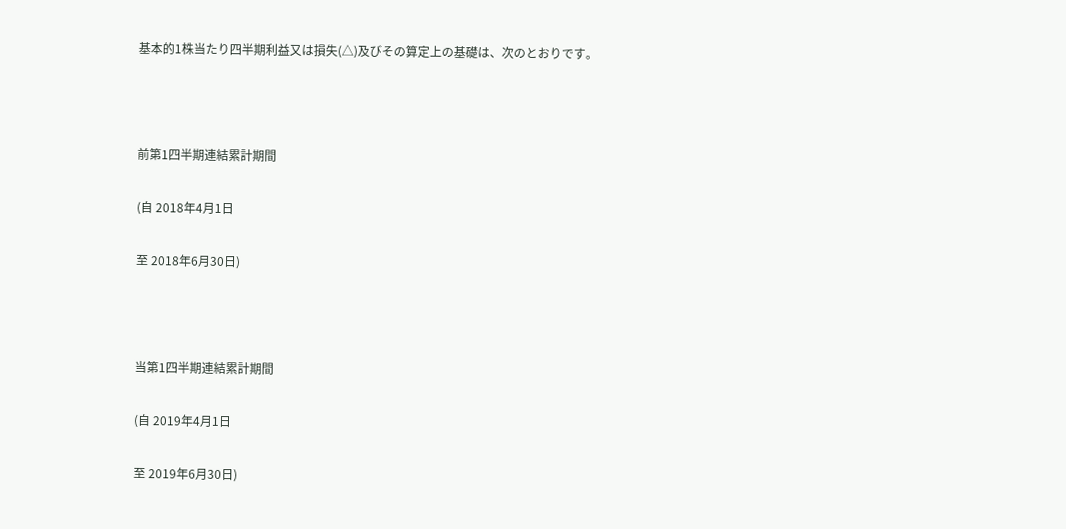基本的1株当たり四半期利益又は損失(△)及びその算定上の基礎は、次のとおりです。



前第1四半期連結累計期間

(自 2018年4月1日

至 2018年6月30日)



当第1四半期連結累計期間

(自 2019年4月1日

至 2019年6月30日)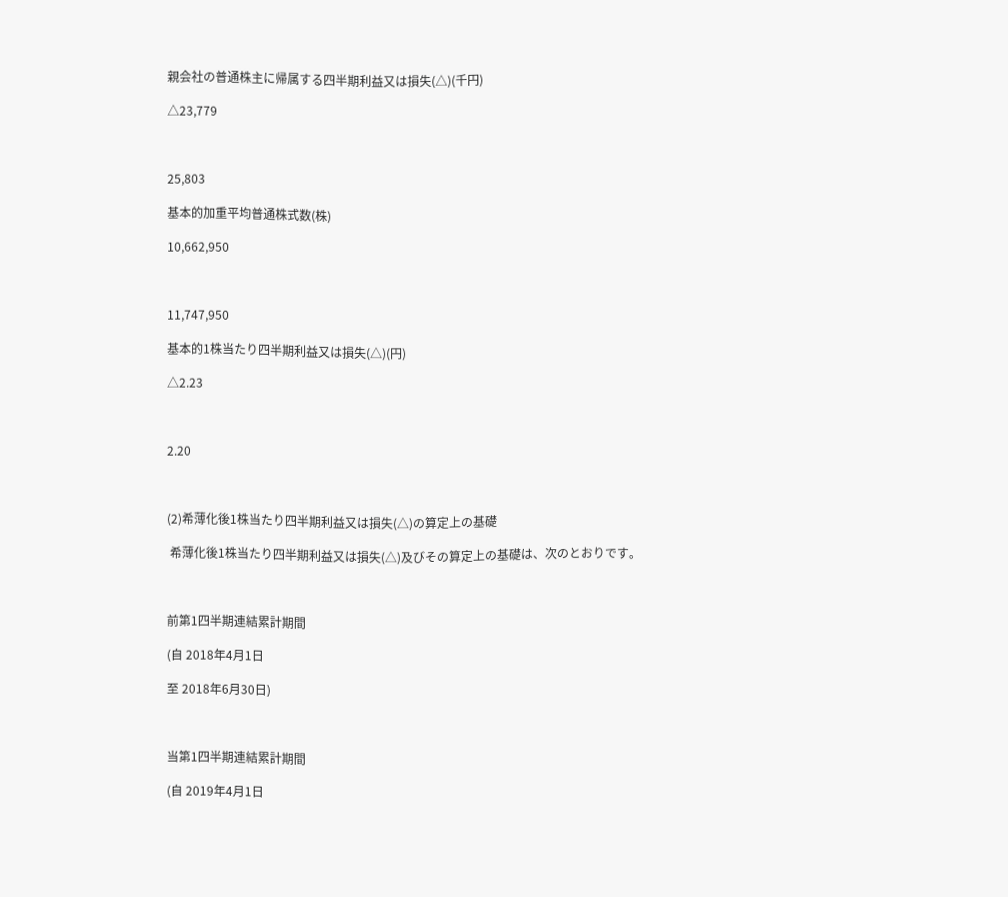親会社の普通株主に帰属する四半期利益又は損失(△)(千円)

△23,779



25,803

基本的加重平均普通株式数(株)

10,662,950



11,747,950

基本的1株当たり四半期利益又は損失(△)(円)

△2.23



2.20



(2)希薄化後1株当たり四半期利益又は損失(△)の算定上の基礎

 希薄化後1株当たり四半期利益又は損失(△)及びその算定上の基礎は、次のとおりです。



前第1四半期連結累計期間

(自 2018年4月1日

至 2018年6月30日)



当第1四半期連結累計期間

(自 2019年4月1日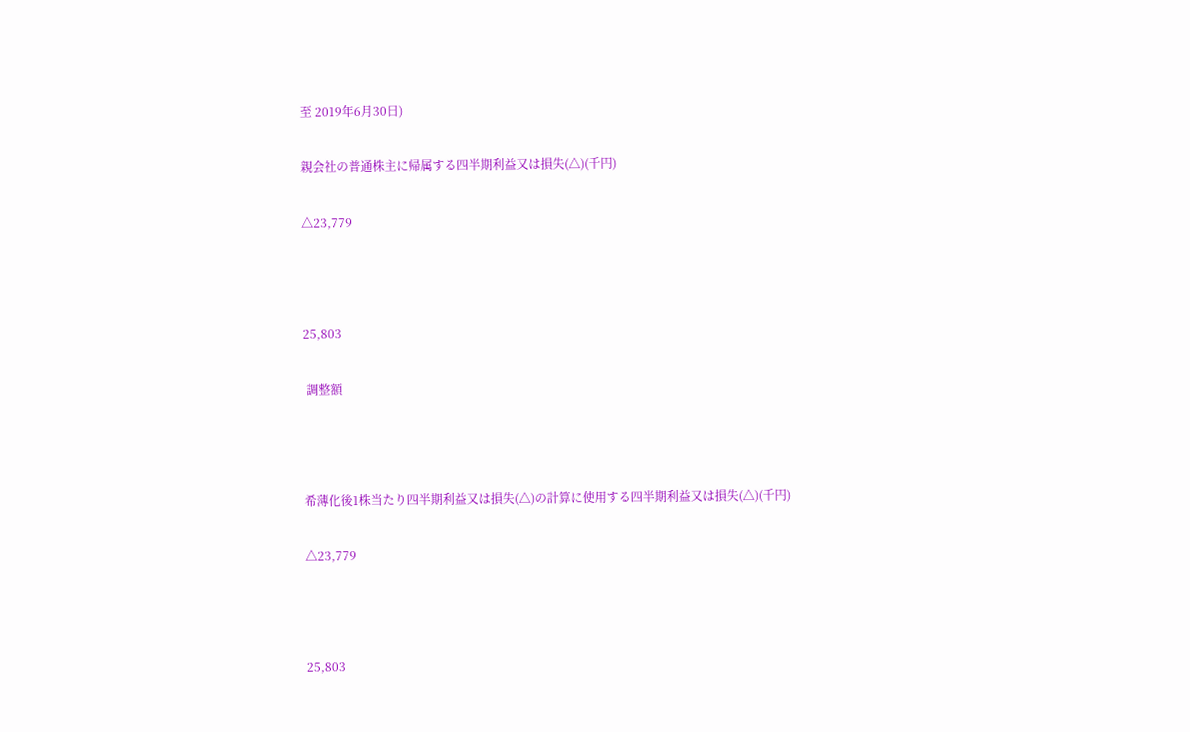至 2019年6月30日)

親会社の普通株主に帰属する四半期利益又は損失(△)(千円)

△23,779



25,803

 調整額



希薄化後1株当たり四半期利益又は損失(△)の計算に使用する四半期利益又は損失(△)(千円)

△23,779



25,803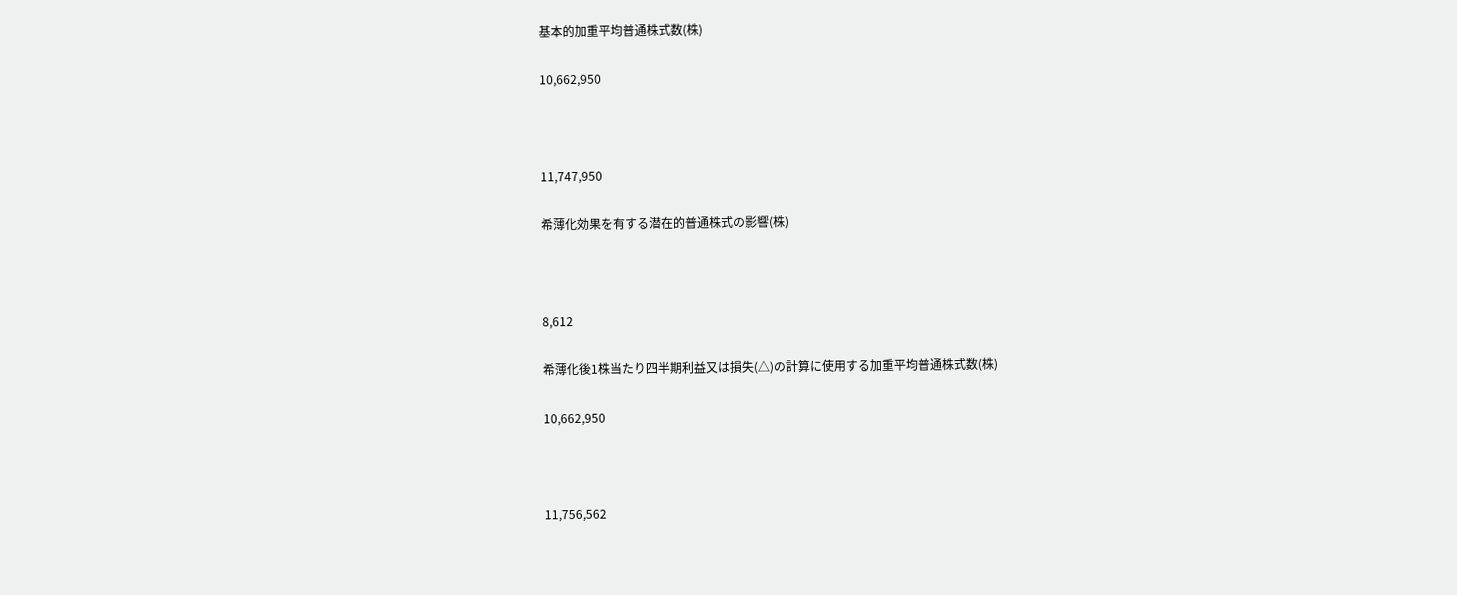基本的加重平均普通株式数(株)

10,662,950



11,747,950

希薄化効果を有する潜在的普通株式の影響(株)



8,612

希薄化後1株当たり四半期利益又は損失(△)の計算に使用する加重平均普通株式数(株)

10,662,950



11,756,562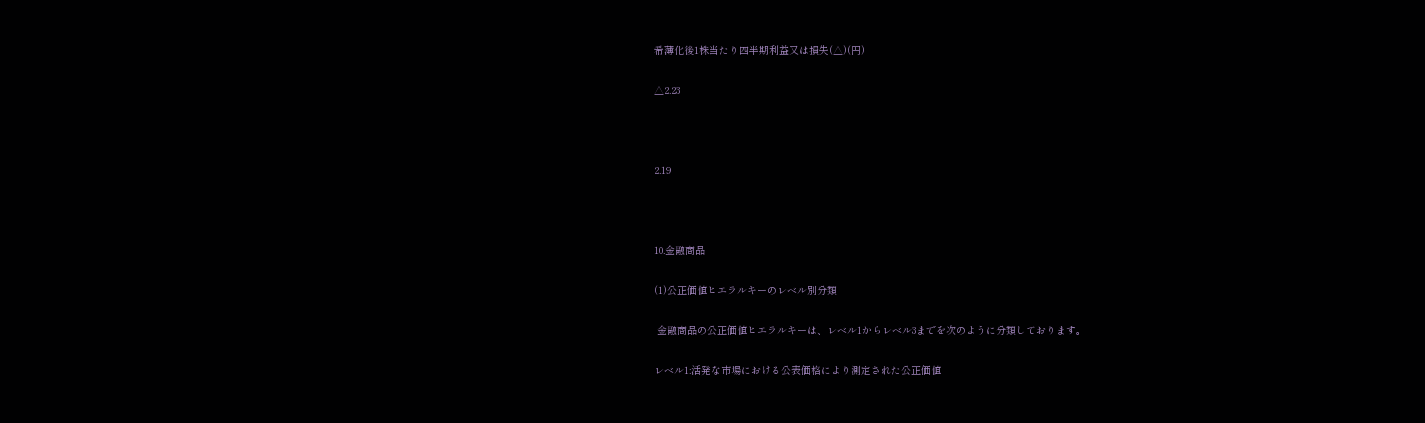希薄化後1株当たり四半期利益又は損失(△)(円)

△2.23



2.19



10.金融商品

(1)公正価値ヒエラルキーのレベル別分類

 金融商品の公正価値ヒエラルキーは、レベル1からレベル3までを次のように分類しております。

レベル1:活発な市場における公表価格により測定された公正価値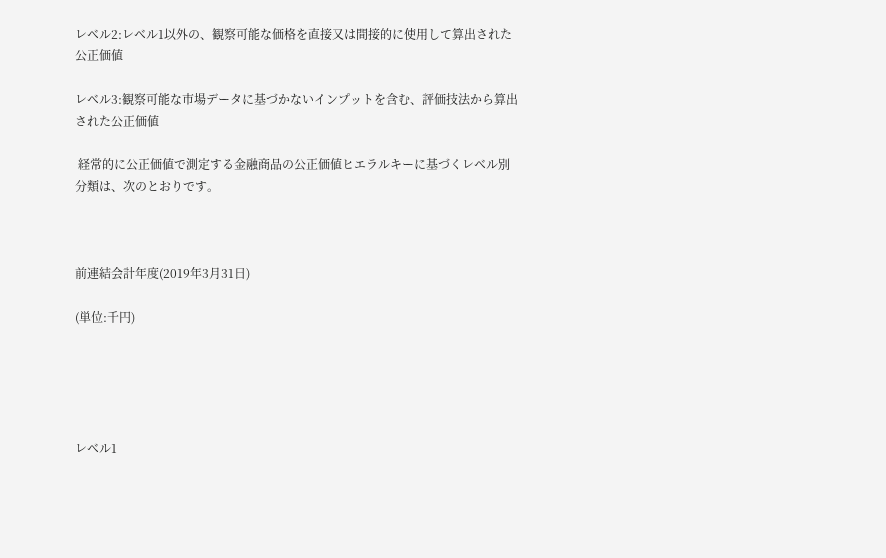レベル2:レベル1以外の、観察可能な価格を直接又は間接的に使用して算出された公正価値

レベル3:観察可能な市場データに基づかないインプットを含む、評価技法から算出された公正価値

 経常的に公正価値で測定する金融商品の公正価値ヒエラルキーに基づくレベル別分類は、次のとおりです。



前連結会計年度(2019年3月31日)

(単位:千円)





レベル1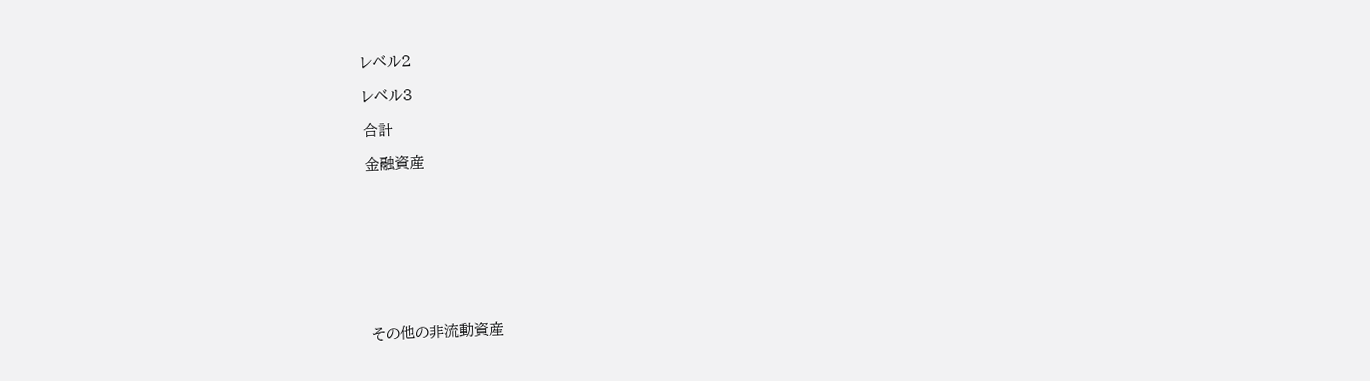レベル2

レベル3

合計

金融資産









その他の非流動資産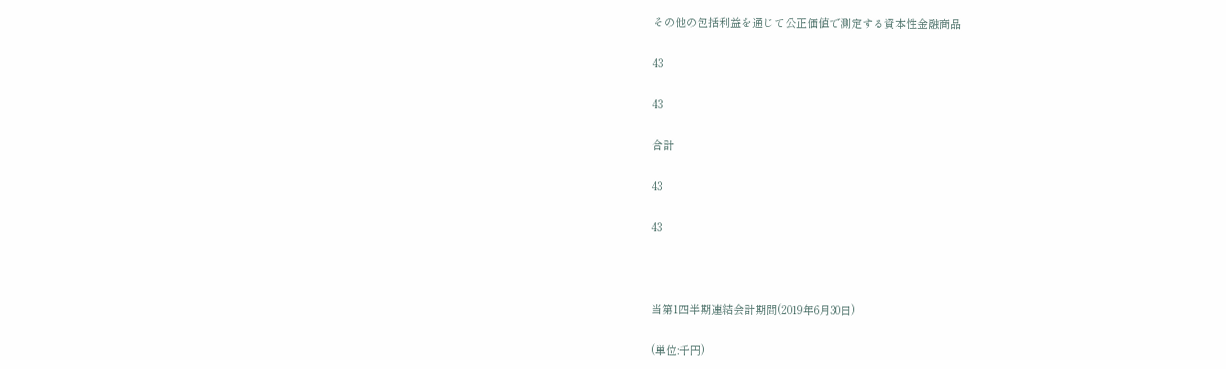その他の包括利益を通じて公正価値で測定する資本性金融商品

43

43

合計

43

43



当第1四半期連結会計期間(2019年6月30日)

(単位:千円)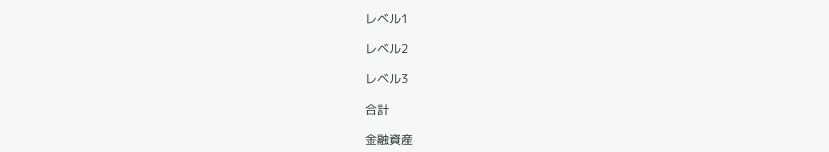レベル1

レベル2

レベル3

合計

金融資産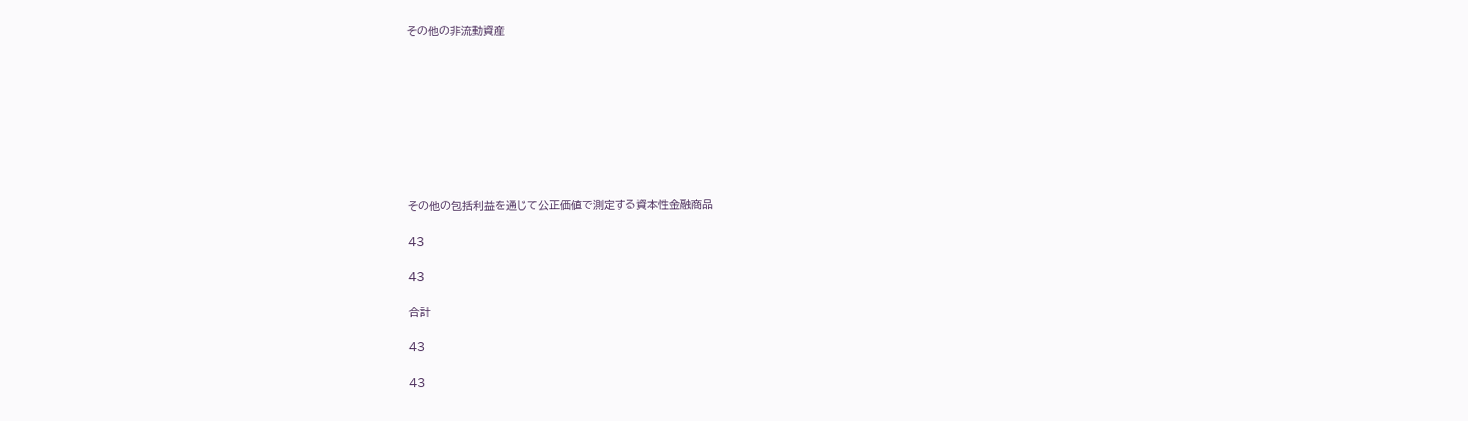その他の非流動資産









その他の包括利益を通じて公正価値で測定する資本性金融商品

43

43

合計

43

43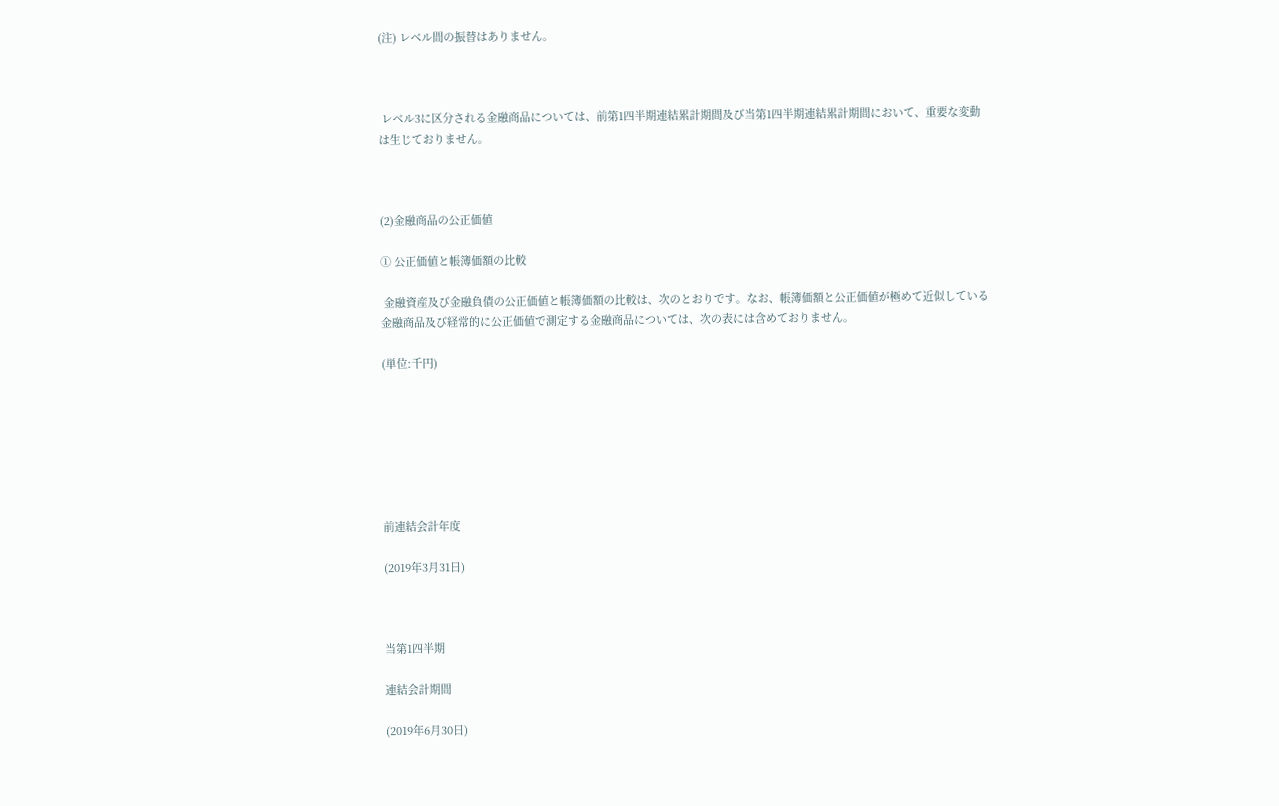(注) レベル間の振替はありません。



 レベル3に区分される金融商品については、前第1四半期連結累計期間及び当第1四半期連結累計期間において、重要な変動は生じておりません。



(2)金融商品の公正価値

① 公正価値と帳簿価額の比較

 金融資産及び金融負債の公正価値と帳簿価額の比較は、次のとおりです。なお、帳簿価額と公正価値が極めて近似している金融商品及び経常的に公正価値で測定する金融商品については、次の表には含めておりません。

(単位:千円)







前連結会計年度

(2019年3月31日)



当第1四半期

連結会計期間

(2019年6月30日)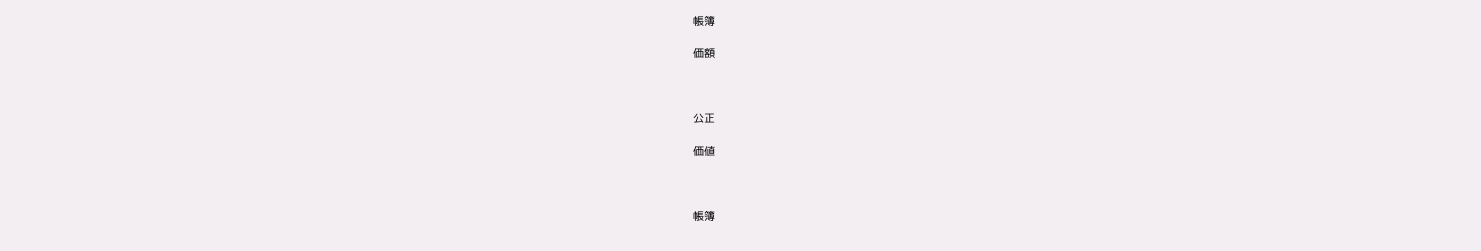帳簿

価額



公正

価値



帳簿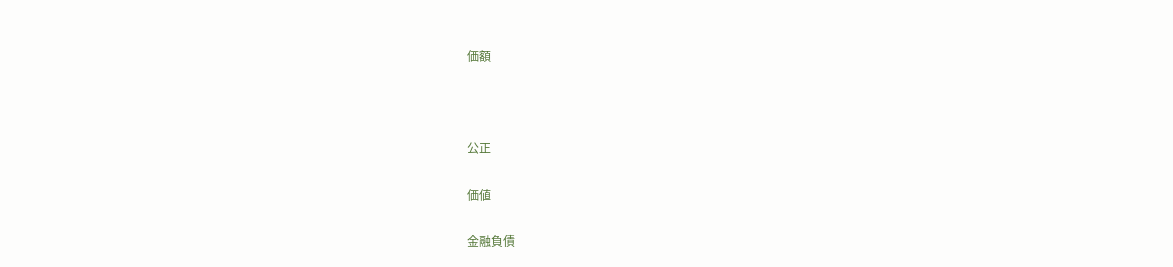価額



公正

価値

金融負債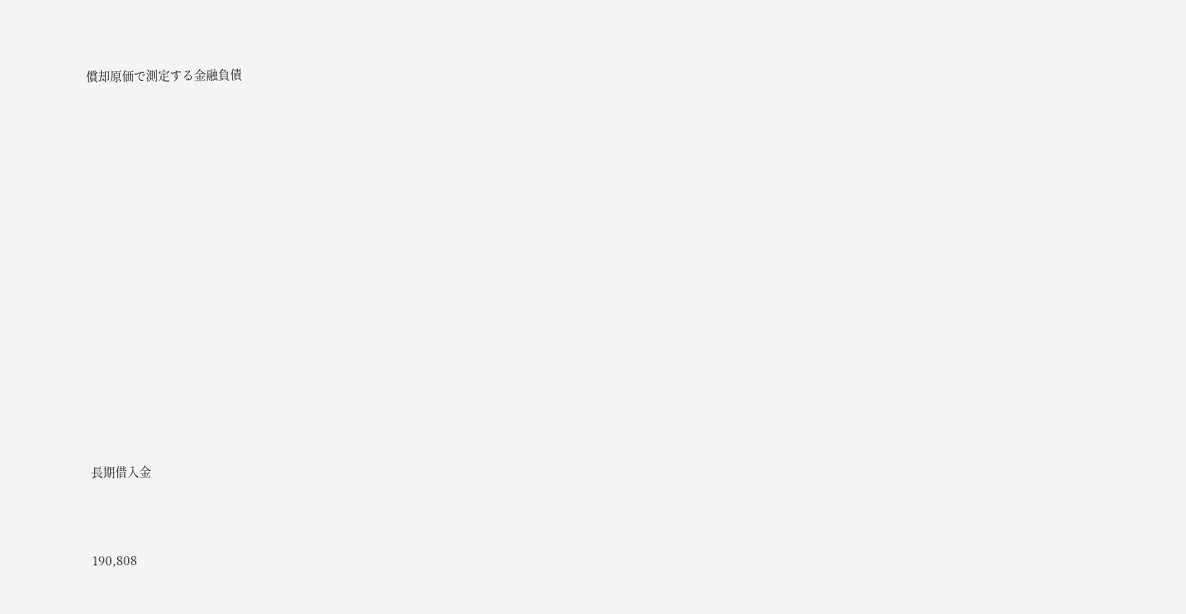償却原価で測定する金融負債

















長期借入金



190,808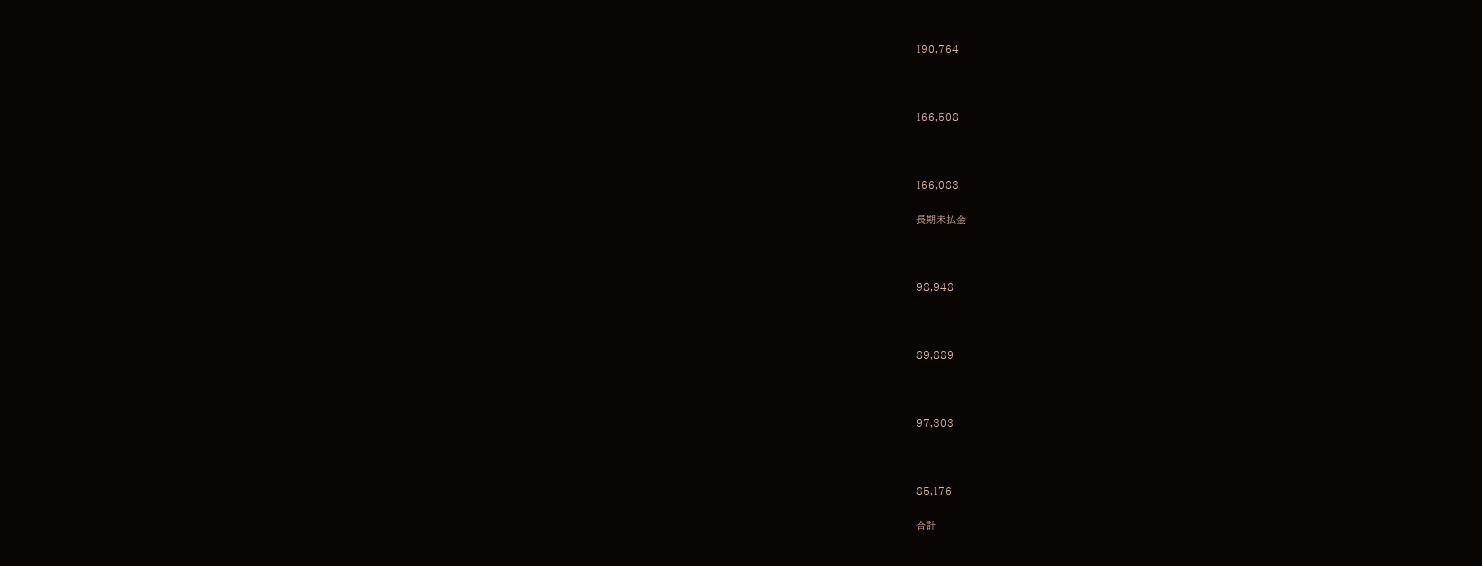190,764



166,508



166,083

長期未払金



98,948



89,889



97,303



85,176

合計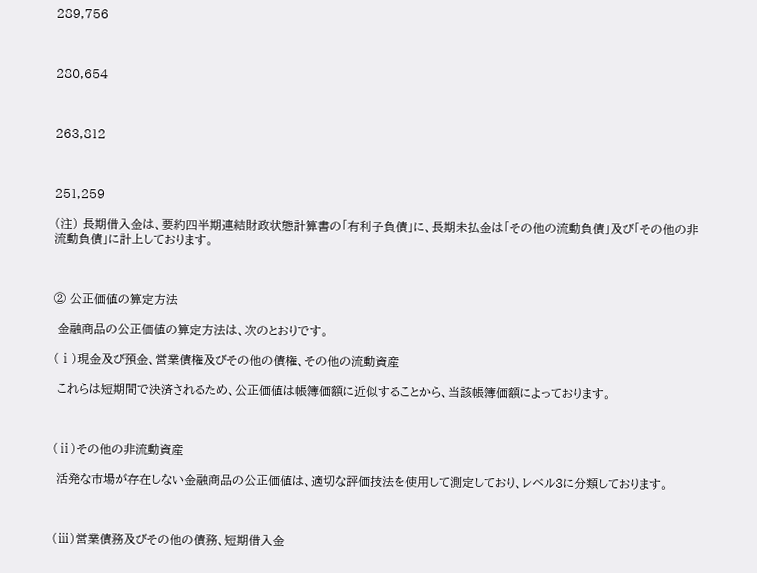289,756



280,654



263,812



251,259

(注) 長期借入金は、要約四半期連結財政状態計算書の「有利子負債」に、長期未払金は「その他の流動負債」及び「その他の非流動負債」に計上しております。



② 公正価値の算定方法

 金融商品の公正価値の算定方法は、次のとおりです。

(ⅰ)現金及び預金、営業債権及びその他の債権、その他の流動資産

 これらは短期間で決済されるため、公正価値は帳簿価額に近似することから、当該帳簿価額によっております。



(ⅱ)その他の非流動資産

 活発な市場が存在しない金融商品の公正価値は、適切な評価技法を使用して測定しており、レベル3に分類しております。



(ⅲ)営業債務及びその他の債務、短期借入金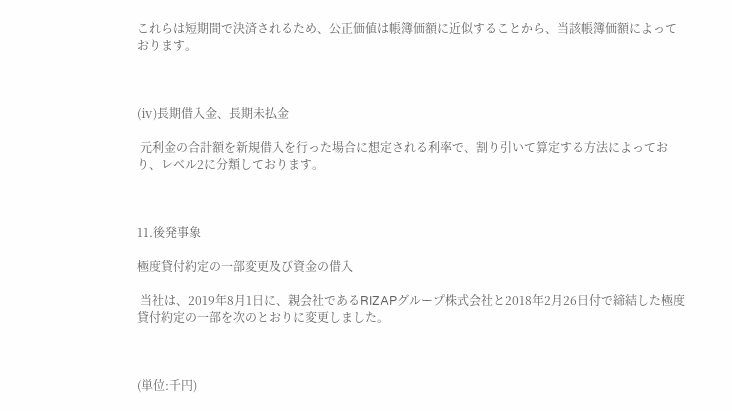これらは短期間で決済されるため、公正価値は帳簿価額に近似することから、当該帳簿価額によっております。



(ⅳ)長期借入金、長期未払金

 元利金の合計額を新規借入を行った場合に想定される利率で、割り引いて算定する方法によっており、レベル2に分類しております。



11.後発事象

極度貸付約定の一部変更及び資金の借入

 当社は、2019年8月1日に、親会社であるRIZAPグループ株式会社と2018年2月26日付で締結した極度貸付約定の一部を次のとおりに変更しました。



(単位:千円)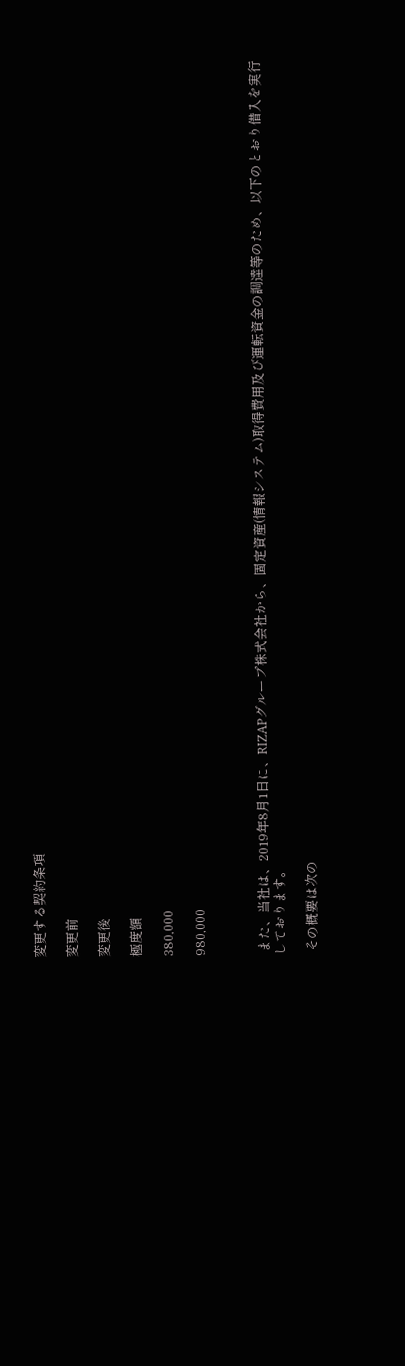変更する契約条項

変更前

変更後

極度額

380,000

980,000



 また、当社は、2019年8月1日に、RIZAPグループ株式会社から、固定資産(情報システム)取得費用及び運転資金の調達等のため、以下のとおり借入を実行しております。

 その概要は次の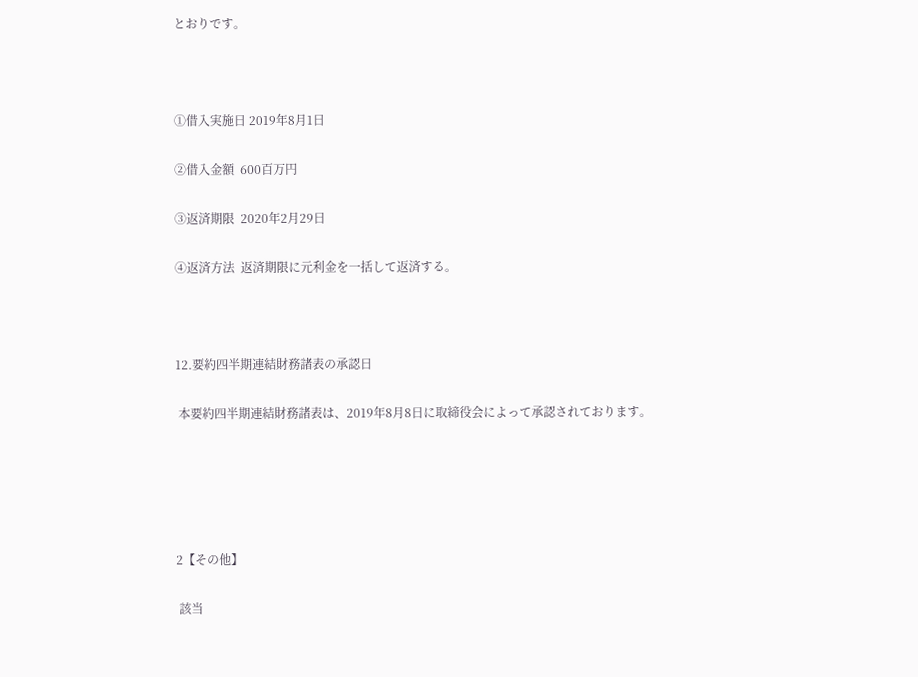とおりです。



①借入実施日 2019年8月1日

②借入金額  600百万円

③返済期限  2020年2月29日

④返済方法  返済期限に元利金を一括して返済する。



12.要約四半期連結財務諸表の承認日

 本要約四半期連結財務諸表は、2019年8月8日に取締役会によって承認されております。





2【その他】

 該当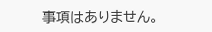事項はありません。